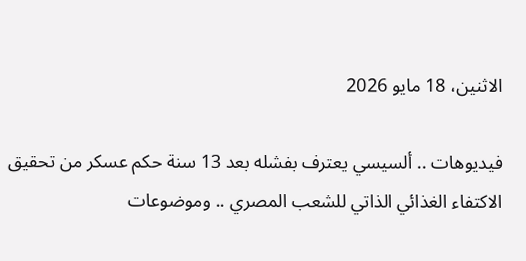الاثنين، 18 مايو 2026

فيديوهات .. ألسيسي يعترف بفشله بعد 13 سنة حكم عسكر من تحقيق الاكتفاء الغذائي الذاتي للشعب المصري .. وموضوعات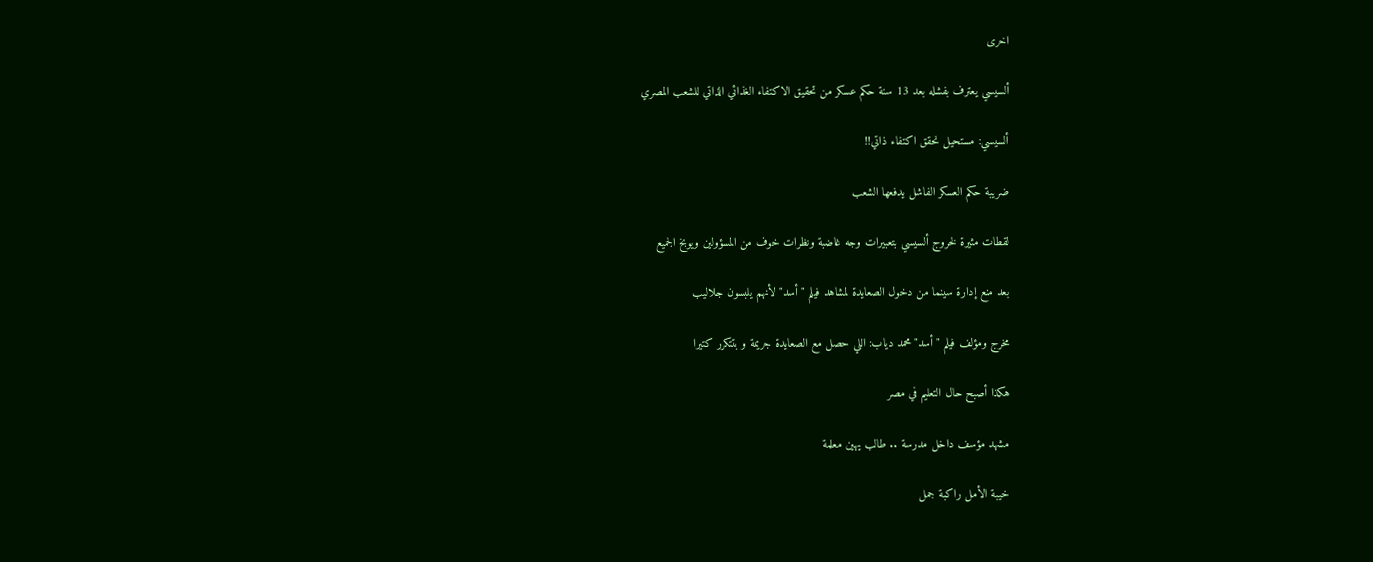اخرى

ألسيسي يعترف بفشله بعد 13 سنة حكم عسكر من تحقيق الاكتفاء الغذائي الذاتي للشعب المصري

ألسيسي: مستحيل نحقق اكتفاء ذاتي!!

ضريبة حكم العسكر الفاشل يدفعها الشعب

لقطات مثيرة لخروج ألسيسي بتعبيرات وجه غاضبة ونظرات خوف من المسؤولين ويوبخ الجميع

بعد منع إدارة سينما من دخول الصعايدة لمشاهد فيلم "أسد" لأنهم يلبسون جلاليب

مخرج ومؤلف فيلم "أسد" محمد دياب: اللي حصل مع الصعايدة جريمة و بتتكرر كتيرا

هكذا أصبح حال التعليم في مصر

مشهد مؤسف داخل مدرسة .. طالب يهين معلمة

خيبة الأمل راكبة جمل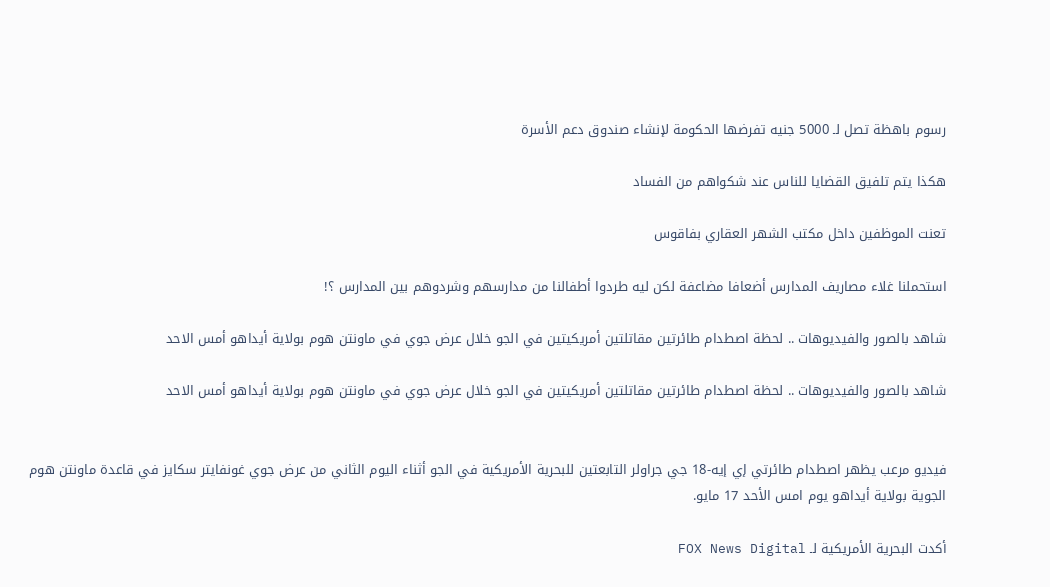رسوم باهظة تصل لـ 5000 جنيه تفرضها الحكومة لإنشاء صندوق دعم الأسرة

هكذا يتم تلفيق القضايا للناس عند شكواهم من الفساد

تعنت الموظفين داخل مكتب الشهر العقاري بفاقوس

استحملنا غلاء مصاريف المدارس أضعافا مضاعفة لكن ليه طردوا أطفالنا من مدارسهم وشردوهم بين المدارس ؟!

شاهد بالصور والفيديوهات .. لحظة اصطدام طائرتين مقاتلتين أمريكيتين في الجو خلال عرض جوي في ماونتن هوم بولاية أيداهو أمس الاحد

شاهد بالصور والفيديوهات .. لحظة اصطدام طائرتين مقاتلتين أمريكيتين في الجو خلال عرض جوي في ماونتن هوم بولاية أيداهو أمس الاحد


فيديو مرعب يظهر اصطدام طائرتي إي إيه-18 جي جراولر التابعتين للبحرية الأمريكية في الجو أثناء اليوم الثاني من عرض جوي غونفايتر سكايز في قاعدة ماونتن هوم الجوية بولاية أيداهو يوم امس الأحد 17 مايو.

أكدت البحرية الأمريكية لـ FOX News Digital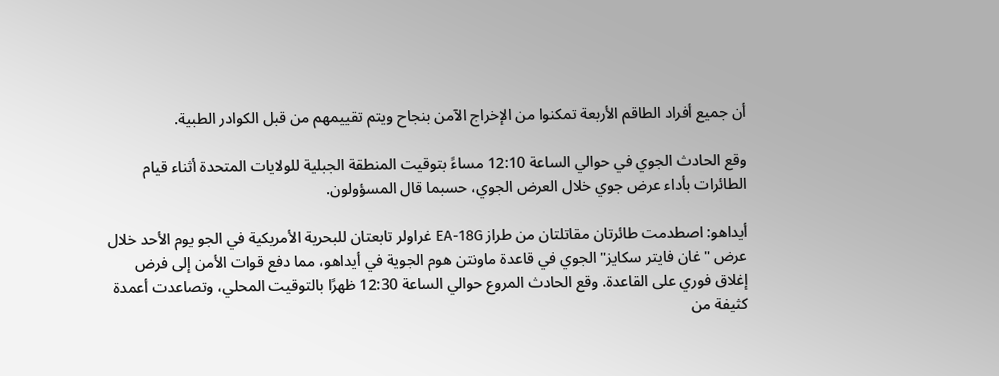أن جميع أفراد الطاقم الأربعة تمكنوا من الإخراج الآمن بنجاح ويتم تقييمهم من قبل الكوادر الطبية.

وقع الحادث الجوي في حوالي الساعة 12:10 مساءً بتوقيت المنطقة الجبلية للولايات المتحدة أثناء قيام الطائرات بأداء عرض جوي خلال العرض الجوي، حسبما قال المسؤولون.

أيداهو: اصطدمت طائرتان مقاتلتان من طراز EA-18G غراولر تابعتان للبحرية الأمريكية في الجو يوم الأحد خلال عرض "غان فايتر سكايز" الجوي في قاعدة ماونتن هوم الجوية في أيداهو، مما دفع قوات الأمن إلى فرض إغلاق فوري على القاعدة. وقع الحادث المروع حوالي الساعة 12:30 ظهرًا بالتوقيت المحلي، وتصاعدت أعمدة كثيفة من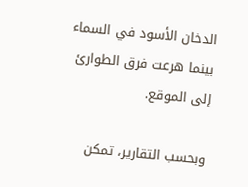الدخان الأسود في السماء بينما هرعت فرق الطوارئ إلى الموقع.

وبحسب التقارير، تمكن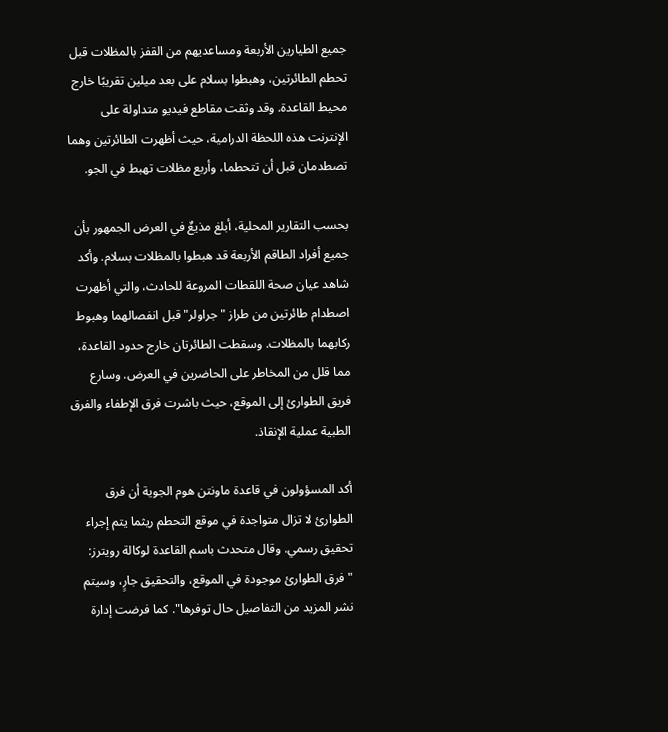جميع الطيارين الأربعة ومساعديهم من القفز بالمظلات قبل تحطم الطائرتين، وهبطوا بسلام على بعد ميلين تقريبًا خارج محيط القاعدة. وقد وثقت مقاطع فيديو متداولة على الإنترنت هذه اللحظة الدرامية، حيث أظهرت الطائرتين وهما تصطدمان قبل أن تتحطما، وأربع مظلات تهبط في الجو.

بحسب التقارير المحلية، أبلغ مذيعٌ في العرض الجمهور بأن جميع أفراد الطاقم الأربعة قد هبطوا بالمظلات بسلام. وأكد شاهد عيان صحة اللقطات المروعة للحادث، والتي أظهرت اصطدام طائرتين من طراز "جراولر" قبل انفصالهما وهبوط ركابهما بالمظلات. وسقطت الطائرتان خارج حدود القاعدة، مما قلل من المخاطر على الحاضرين في العرض. وسارع فريق الطوارئ إلى الموقع، حيث باشرت فرق الإطفاء والفرق الطبية عملية الإنقاذ.

أكد المسؤولون في قاعدة ماونتن هوم الجوية أن فرق الطوارئ لا تزال متواجدة في موقع التحطم ريثما يتم إجراء تحقيق رسمي. وقال متحدث باسم القاعدة لوكالة رويترز: "فرق الطوارئ موجودة في الموقع، والتحقيق جارٍ، وسيتم نشر المزيد من التفاصيل حال توفرها". كما فرضت إدارة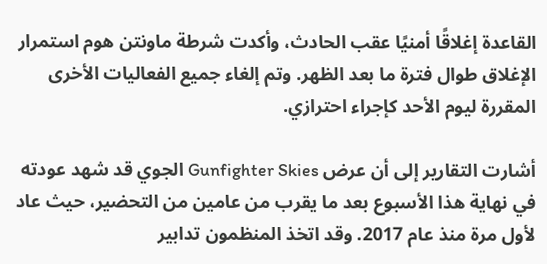القاعدة إغلاقًا أمنيًا عقب الحادث، وأكدت شرطة ماونتن هوم استمرار الإغلاق طوال فترة ما بعد الظهر. وتم إلغاء جميع الفعاليات الأخرى المقررة ليوم الأحد كإجراء احترازي.

أشارت التقارير إلى أن عرض Gunfighter Skies الجوي قد شهد عودته في نهاية هذا الأسبوع بعد ما يقرب من عامين من التحضير، حيث عاد لأول مرة منذ عام 2017. وقد اتخذ المنظمون تدابير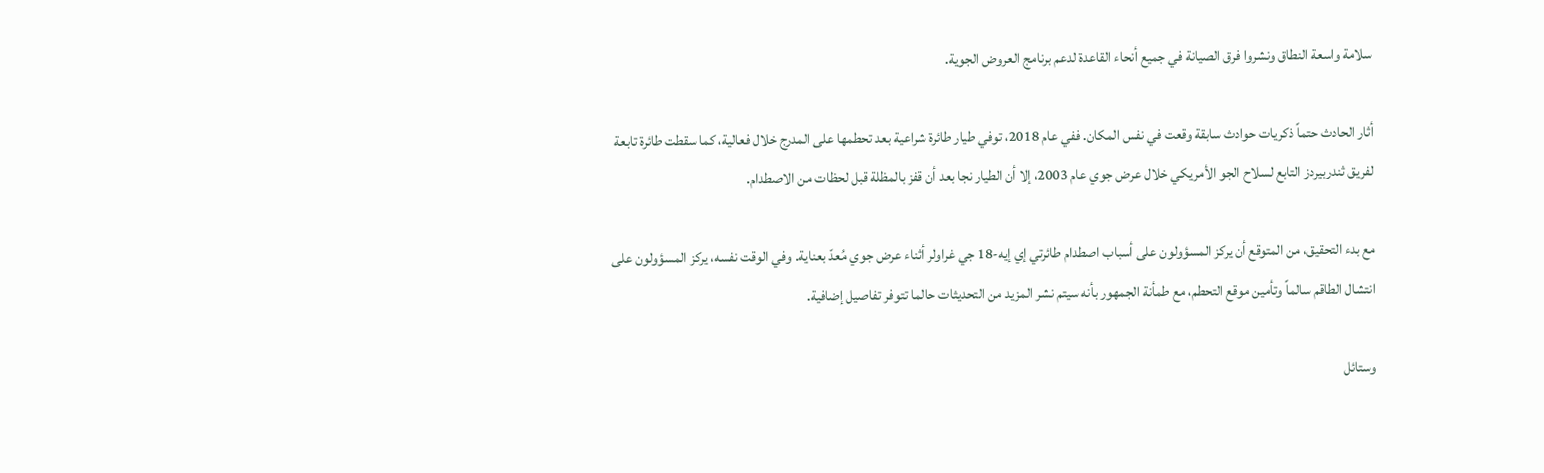سلامة واسعة النطاق ونشروا فرق الصيانة في جميع أنحاء القاعدة لدعم برنامج العروض الجوية.

أثار الحادث حتماً ذكريات حوادث سابقة وقعت في نفس المكان. ففي عام 2018، توفي طيار طائرة شراعية بعد تحطمها على المدرج خلال فعالية، كما سقطت طائرة تابعة لفريق ثندربيردز التابع لسلاح الجو الأمريكي خلال عرض جوي عام 2003، إلا أن الطيار نجا بعد أن قفز بالمظلة قبل لحظات من الاصطدام.

مع بدء التحقيق، من المتوقع أن يركز المسؤولون على أسباب اصطدام طائرتي إي إيه-18 جي غراولر أثناء عرض جوي مُعدّ بعناية. وفي الوقت نفسه، يركز المسؤولون على انتشال الطاقم سالماً وتأمين موقع التحطم، مع طمأنة الجمهور بأنه سيتم نشر المزيد من التحديثات حالما تتوفر تفاصيل إضافية.

وستائل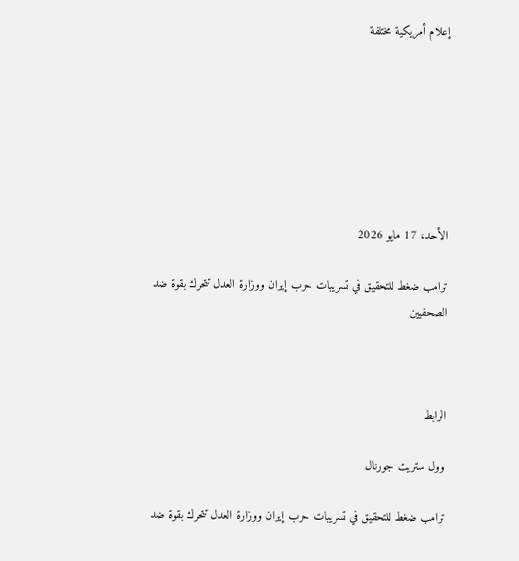إعلام أمريكية مختلفة







الأحد، 17 مايو 2026

ترامب ضغط للتحقيق في تسريبات حرب إيران ووزارة العدل تتحرك بقوة ضد الصحفيين



الرابط

وول ستريت جورنال

ترامب ضغط للتحقيق في تسريبات حرب إيران ووزارة العدل تتحرك بقوة ضد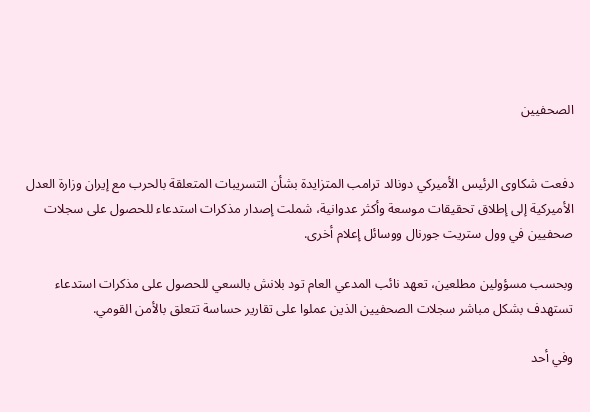الصحفيين


دفعت شكاوى الرئيس الأميركي دونالد ترامب المتزايدة بشأن التسريبات المتعلقة بالحرب مع إيران وزارة العدل الأميركية إلى إطلاق تحقيقات موسعة وأكثر عدوانية، شملت إصدار مذكرات استدعاء للحصول على سجلات صحفيين في وول ستريت جورنال ووسائل إعلام أخرى.

وبحسب مسؤولين مطلعين، تعهد نائب المدعي العام تود بلانش بالسعي للحصول على مذكرات استدعاء تستهدف بشكل مباشر سجلات الصحفيين الذين عملوا على تقارير حساسة تتعلق بالأمن القومي.

وفي أحد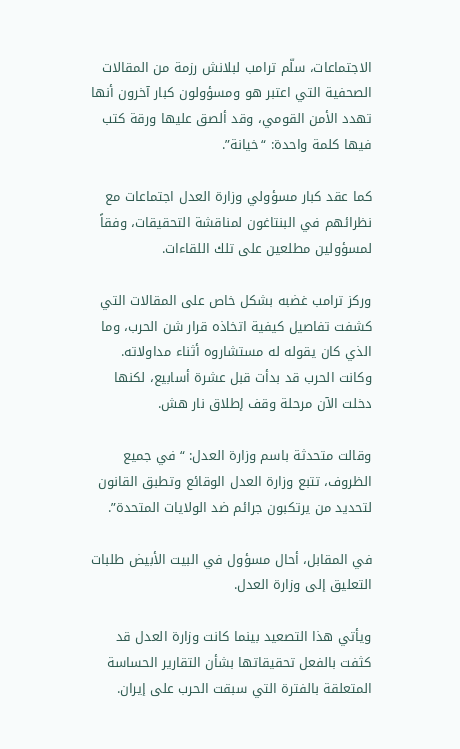الاجتماعات، سلّم ترامب لبلانش رزمة من المقالات الصحفية التي اعتبر هو ومسؤولون كبار آخرون أنها تهدد الأمن القومي، وقد ألصق عليها ورقة كتب فيها كلمة واحدة: “خيانة”.

كما عقد كبار مسؤولي وزارة العدل اجتماعات مع نظرائهم في البنتاغون لمناقشة التحقيقات، وفقاً لمسؤولين مطلعين على تلك اللقاءات.

وركز ترامب غضبه بشكل خاص على المقالات التي كشفت تفاصيل كيفية اتخاذه قرار شن الحرب، وما الذي كان يقوله له مستشاروه أثناء مداولاته. وكانت الحرب قد بدأت قبل عشرة أسابيع، لكنها دخلت الآن مرحلة وقف إطلاق نار هش.

وقالت متحدثة باسم وزارة العدل: “في جميع الظروف، تتبع وزارة العدل الوقائع وتطبق القانون لتحديد من يرتكبون جرائم ضد الولايات المتحدة”.

في المقابل، أحال مسؤول في البيت الأبيض طلبات التعليق إلى وزارة العدل.

ويأتي هذا التصعيد بينما كانت وزارة العدل قد كثفت بالفعل تحقيقاتها بشأن التقارير الحساسة المتعلقة بالفترة التي سبقت الحرب على إيران.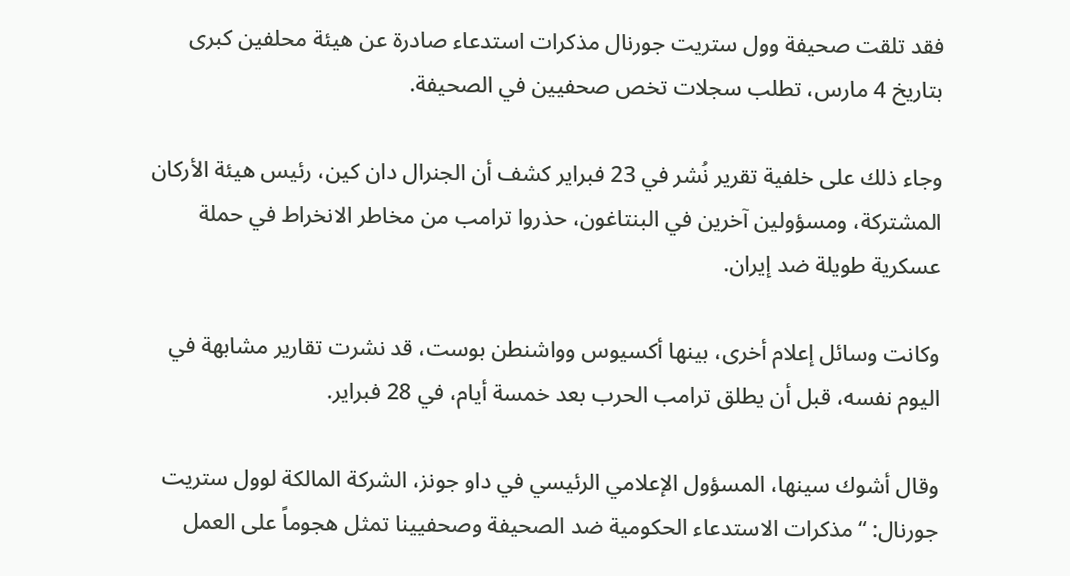فقد تلقت صحيفة وول ستريت جورنال مذكرات استدعاء صادرة عن هيئة محلفين كبرى بتاريخ 4 مارس، تطلب سجلات تخص صحفيين في الصحيفة.

وجاء ذلك على خلفية تقرير نُشر في 23 فبراير كشف أن الجنرال دان كين، رئيس هيئة الأركان المشتركة، ومسؤولين آخرين في البنتاغون، حذروا ترامب من مخاطر الانخراط في حملة عسكرية طويلة ضد إيران.

وكانت وسائل إعلام أخرى، بينها أكسيوس وواشنطن بوست، قد نشرت تقارير مشابهة في اليوم نفسه، قبل أن يطلق ترامب الحرب بعد خمسة أيام، في 28 فبراير.

وقال أشوك سينها، المسؤول الإعلامي الرئيسي في داو جونز، الشركة المالكة لوول ستريت جورنال: “مذكرات الاستدعاء الحكومية ضد الصحيفة وصحفيينا تمثل هجوماً على العمل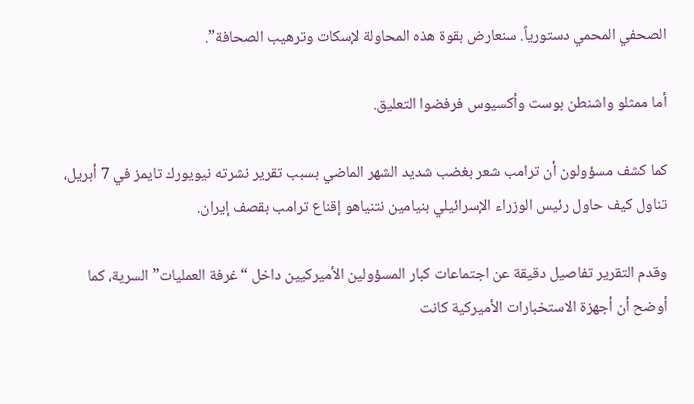الصحفي المحمي دستورياً. سنعارض بقوة هذه المحاولة لإسكات وترهيب الصحافة”.

أما ممثلو واشنطن بوست وأكسيوس فرفضوا التعليق.

كما كشف مسؤولون أن ترامب شعر بغضب شديد الشهر الماضي بسبب تقرير نشرته نيويورك تايمز في 7 أبريل، تناول كيف حاول رئيس الوزراء الإسرائيلي بنيامين نتنياهو إقناع ترامب بقصف إيران.

وقدم التقرير تفاصيل دقيقة عن اجتماعات كبار المسؤولين الأميركيين داخل “غرفة العمليات” السرية، كما أوضح أن أجهزة الاستخبارات الأميركية كانت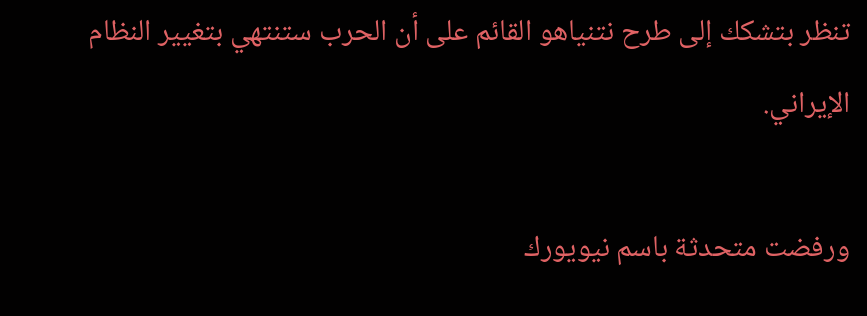تنظر بتشكك إلى طرح نتنياهو القائم على أن الحرب ستنتهي بتغيير النظام الإيراني.

ورفضت متحدثة باسم نيويورك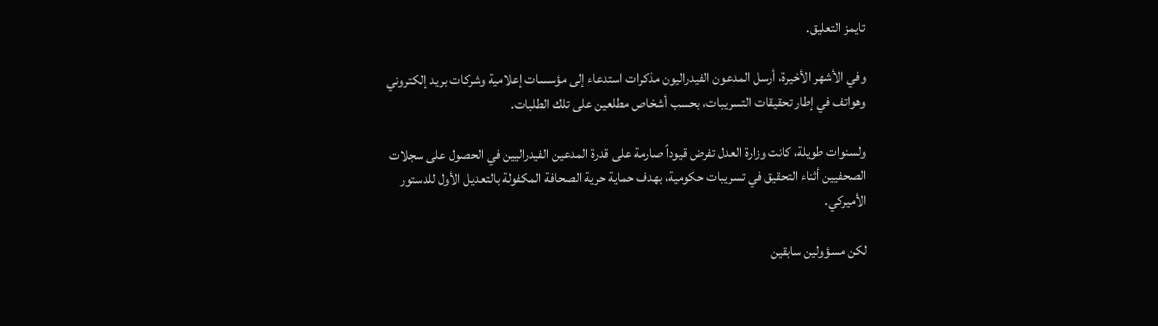تايمز التعليق.

وفي الأشهر الأخيرة، أرسل المدعون الفيدراليون مذكرات استدعاء إلى مؤسسات إعلامية وشركات بريد إلكتروني وهواتف في إطار تحقيقات التسريبات، بحسب أشخاص مطلعين على تلك الطلبات.

ولسنوات طويلة، كانت وزارة العدل تفرض قيوداً صارمة على قدرة المدعين الفيدراليين في الحصول على سجلات الصحفيين أثناء التحقيق في تسريبات حكومية، بهدف حماية حرية الصحافة المكفولة بالتعديل الأول للدستور الأميركي.

لكن مسؤولين سابقين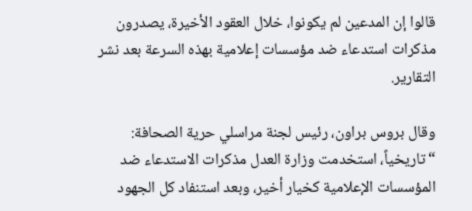قالوا إن المدعين لم يكونوا، خلال العقود الأخيرة، يصدرون مذكرات استدعاء ضد مؤسسات إعلامية بهذه السرعة بعد نشر التقارير.

وقال بروس براون، رئيس لجنة مراسلي حرية الصحافة: “تاريخياً، استخدمت وزارة العدل مذكرات الاستدعاء ضد المؤسسات الإعلامية كخيار أخير، وبعد استنفاد كل الجهود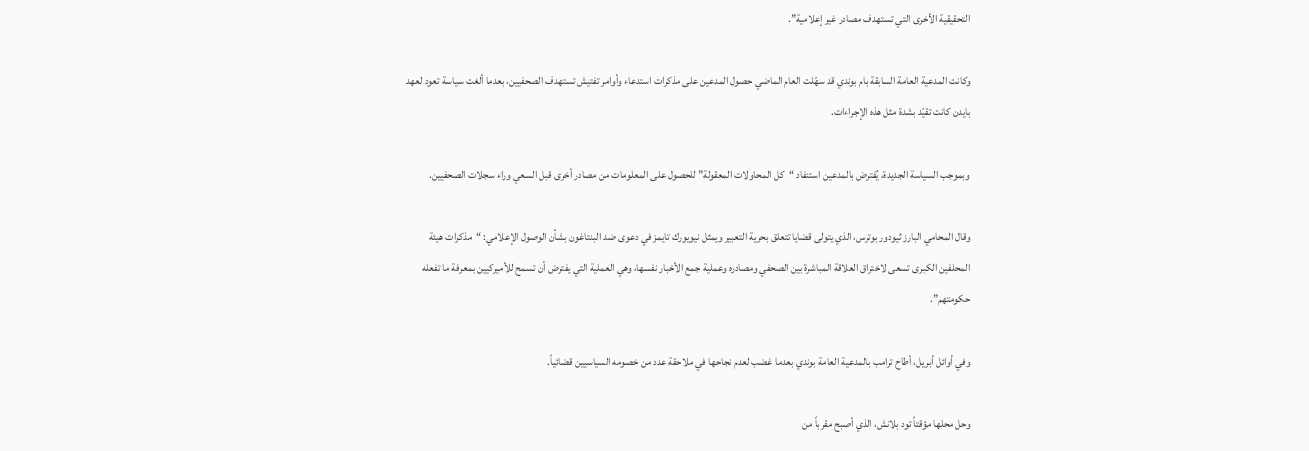التحقيقية الأخرى التي تستهدف مصادر غير إعلامية”.

وكانت المدعية العامة السابقة بام بوندي قد سهّلت العام الماضي حصول المدعين على مذكرات استدعاء وأوامر تفتيش تستهدف الصحفيين، بعدما ألغت سياسة تعود لعهد بايدن كانت تقيّد بشدة مثل هذه الإجراءات.

وبموجب السياسة الجديدة، يُفترض بالمدعين استنفاد “كل المحاولات المعقولة” للحصول على المعلومات من مصادر أخرى قبل السعي وراء سجلات الصحفيين.

وقال المحامي البارز ثيودور بوترس، الذي يتولى قضايا تتعلق بحرية التعبير ويمثل نيويورك تايمز في دعوى ضد البنتاغون بشأن الوصول الإعلامي: “مذكرات هيئة المحلفين الكبرى تسعى لاختراق العلاقة المباشرة بين الصحفي ومصادره وعملية جمع الأخبار نفسها، وهي العملية التي يفترض أن تسمح للأميركيين بمعرفة ما تفعله حكومتهم”.

وفي أوائل أبريل، أطاح ترامب بالمدعية العامة بوندي بعدما غضب لعدم نجاحها في ملاحقة عدد من خصومه السياسيين قضائياً.

وحل محلها مؤقتاً تود بلانش، الذي أصبح مقرباً من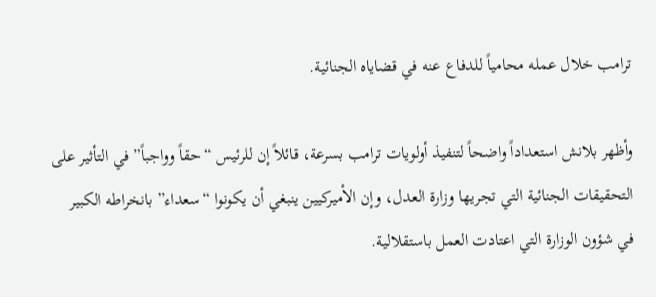ترامب خلال عمله محامياً للدفاع عنه في قضاياه الجنائية.

وأظهر بلانش استعداداً واضحاً لتنفيذ أولويات ترامب بسرعة، قائلاً إن للرئيس “حقاً وواجباً” في التأثير على التحقيقات الجنائية التي تجريها وزارة العدل، وإن الأميركيين ينبغي أن يكونوا “سعداء” بانخراطه الكبير في شؤون الوزارة التي اعتادت العمل باستقلالية.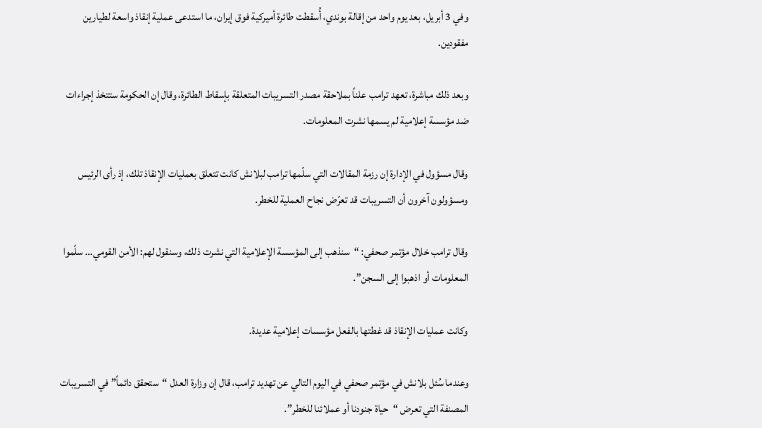وفي 3 أبريل، بعد يوم واحد من إقالة بوندي، أُسقطت طائرة أميركية فوق إيران، ما استدعى عملية إنقاذ واسعة لطيارين مفقودين.

وبعد ذلك مباشرة، تعهد ترامب علناً بملاحقة مصدر التسريبات المتعلقة بإسقاط الطائرة، وقال إن الحكومة ستتخذ إجراءات ضد مؤسسة إعلامية لم يسمها نشرت المعلومات.

وقال مسؤول في الإدارة إن رزمة المقالات التي سلّمها ترامب لبلانش كانت تتعلق بعمليات الإنقاذ تلك، إذ رأى الرئيس ومسؤولون آخرون أن التسريبات قد تعرّض نجاح العملية للخطر.

وقال ترامب خلال مؤتمر صحفي: “سنذهب إلى المؤسسة الإعلامية التي نشرت ذلك، وسنقول لهم: الأمن القومي… سلّموا المعلومات أو اذهبوا إلى السجن”.

وكانت عمليات الإنقاذ قد غطتها بالفعل مؤسسات إعلامية عديدة.

وعندما سُئل بلانش في مؤتمر صحفي في اليوم التالي عن تهديد ترامب، قال إن وزارة العدل “ستحقق دائماً” في التسريبات المصنفة التي تعرض “حياة جنودنا أو عملائنا للخطر”.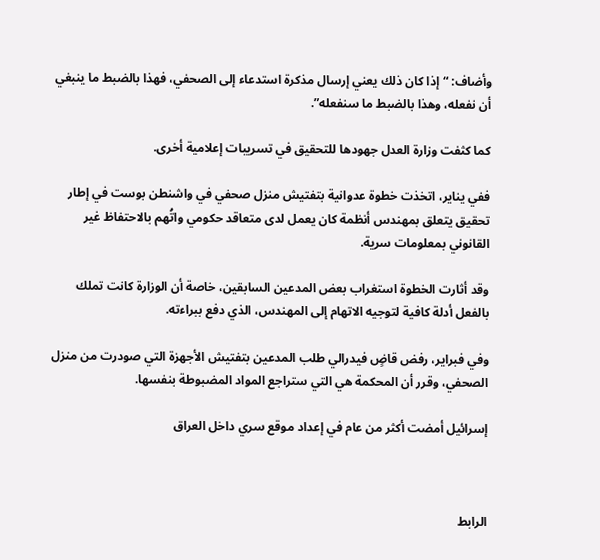وأضاف: “إذا كان ذلك يعني إرسال مذكرة استدعاء إلى الصحفي، فهذا بالضبط ما ينبغي أن نفعله، وهذا بالضبط ما سنفعله”.

كما كثفت وزارة العدل جهودها للتحقيق في تسريبات إعلامية أخرى.

ففي يناير، اتخذت خطوة عدوانية بتفتيش منزل صحفي في واشنطن بوست في إطار تحقيق يتعلق بمهندس أنظمة كان يعمل لدى متعاقد حكومي واتُهم بالاحتفاظ غير القانوني بمعلومات سرية.

وقد أثارت الخطوة استغراب بعض المدعين السابقين، خاصة أن الوزارة كانت تملك بالفعل أدلة كافية لتوجيه الاتهام إلى المهندس، الذي دفع ببراءته.

وفي فبراير، رفض قاضٍ فيدرالي طلب المدعين بتفتيش الأجهزة التي صودرت من منزل الصحفي، وقرر أن المحكمة هي التي ستراجع المواد المضبوطة بنفسها.

إسرائيل أمضت أكثر من عام في إعداد موقع سري داخل العراق



الرابط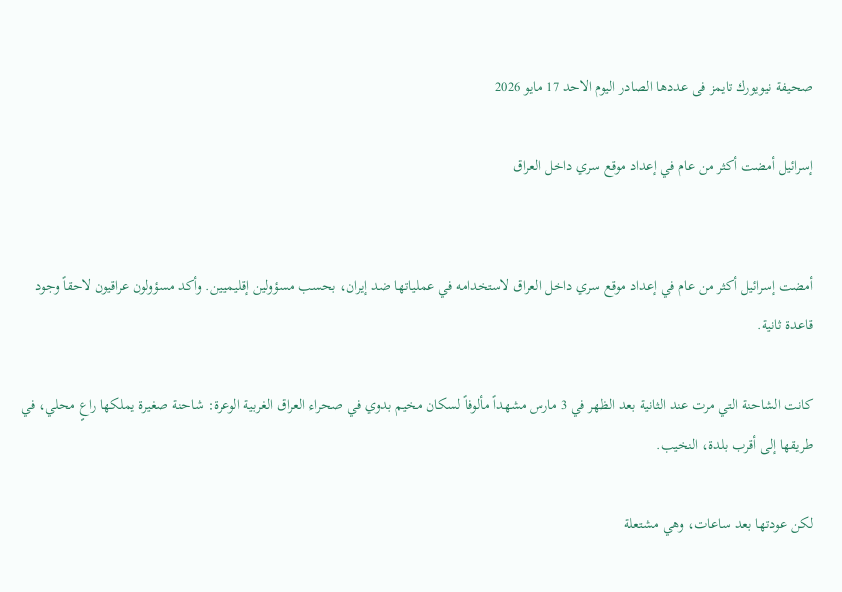صحيفة نيويورك تايمز فى عددها الصادر اليوم الاحد 17 مايو 2026

إسرائيل أمضت أكثر من عام في إعداد موقع سري داخل العراق


أمضت إسرائيل أكثر من عام في إعداد موقع سري داخل العراق لاستخدامه في عملياتها ضد إيران، بحسب مسؤولين إقليميين. وأكد مسؤولون عراقيون لاحقاً وجود قاعدة ثانية.

كانت الشاحنة التي مرت عند الثانية بعد الظهر في 3 مارس مشهداً مألوفاً لسكان مخيم بدوي في صحراء العراق الغربية الوعرة: شاحنة صغيرة يملكها راعٍ محلي، في طريقها إلى أقرب بلدة، النخيب.

لكن عودتها بعد ساعات، وهي مشتعلة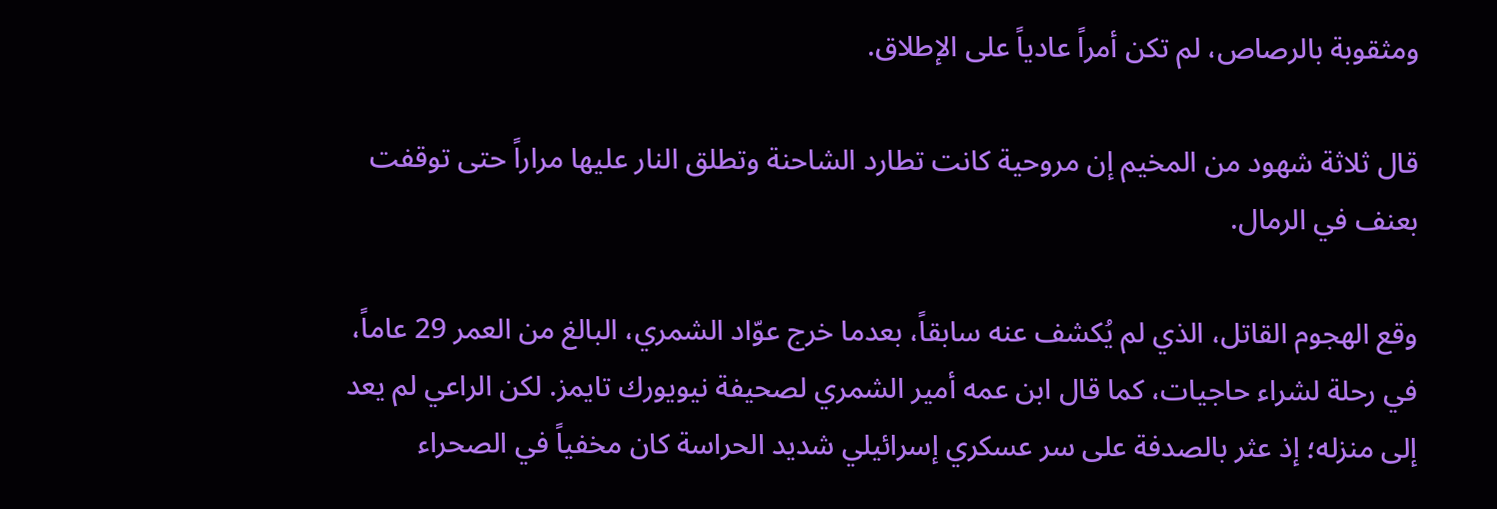ومثقوبة بالرصاص، لم تكن أمراً عادياً على الإطلاق.

قال ثلاثة شهود من المخيم إن مروحية كانت تطارد الشاحنة وتطلق النار عليها مراراً حتى توقفت بعنف في الرمال.

وقع الهجوم القاتل، الذي لم يُكشف عنه سابقاً، بعدما خرج عوّاد الشمري، البالغ من العمر 29 عاماً، في رحلة لشراء حاجيات، كما قال ابن عمه أمير الشمري لصحيفة نيويورك تايمز. لكن الراعي لم يعد إلى منزله؛ إذ عثر بالصدفة على سر عسكري إسرائيلي شديد الحراسة كان مخفياً في الصحراء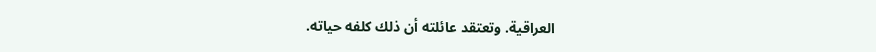العراقية. وتعتقد عائلته أن ذلك كلفه حياته.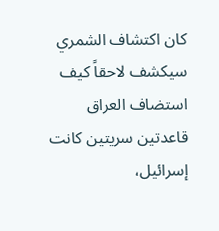كان اكتشاف الشمري سيكشف لاحقاً كيف استضاف العراق قاعدتين سريتين كانت إسرائيل،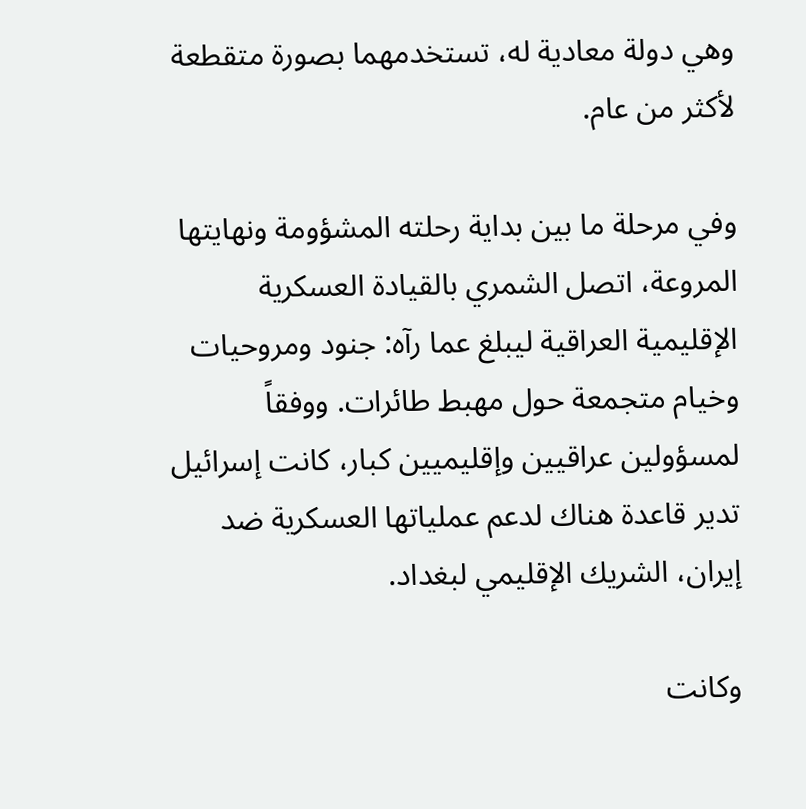وهي دولة معادية له، تستخدمهما بصورة متقطعة لأكثر من عام.

وفي مرحلة ما بين بداية رحلته المشؤومة ونهايتها المروعة، اتصل الشمري بالقيادة العسكرية الإقليمية العراقية ليبلغ عما رآه: جنود ومروحيات وخيام متجمعة حول مهبط طائرات. ووفقاً لمسؤولين عراقيين وإقليميين كبار، كانت إسرائيل تدير قاعدة هناك لدعم عملياتها العسكرية ضد إيران، الشريك الإقليمي لبغداد.

وكانت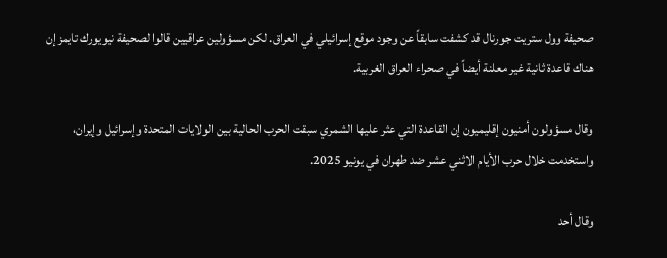صحيفة وول ستريت جورنال قد كشفت سابقاً عن وجود موقع إسرائيلي في العراق. لكن مسؤولين عراقيين قالوا لصحيفة نيويورك تايمز إن هناك قاعدة ثانية غير معلنة أيضاً في صحراء العراق الغربية.

وقال مسؤولون أمنيون إقليميون إن القاعدة التي عثر عليها الشمري سبقت الحرب الحالية بين الولايات المتحدة وإسرائيل وإيران، واستخدمت خلال حرب الأيام الاثني عشر ضد طهران في يونيو 2025.

وقال أحد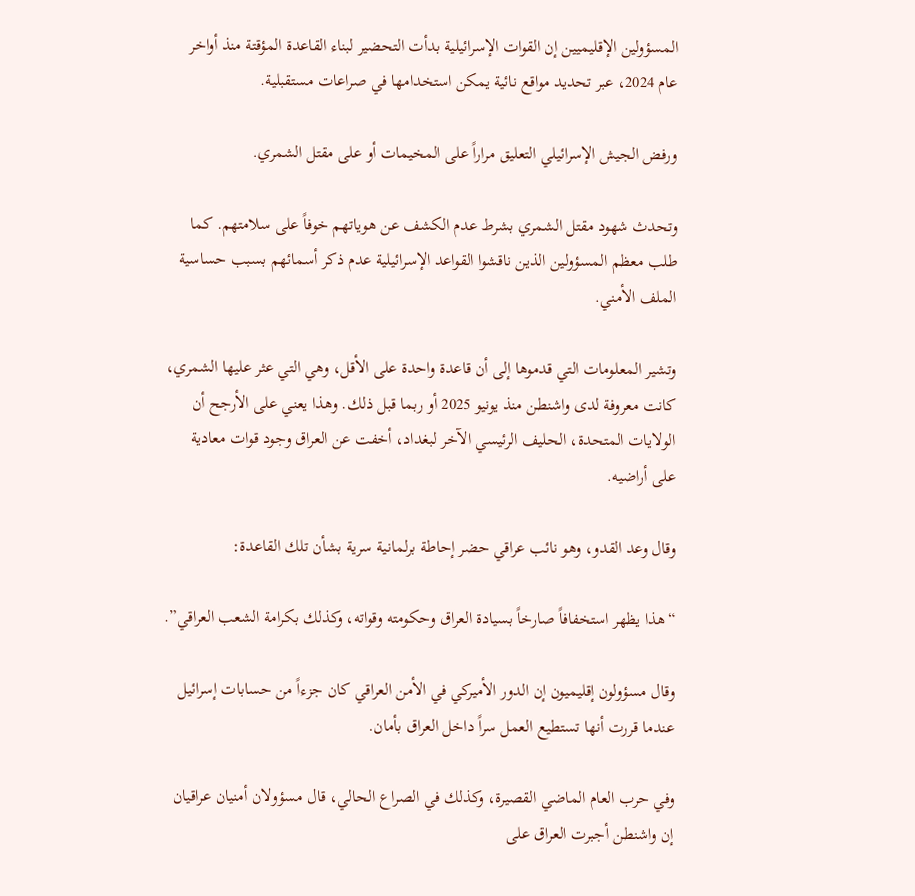المسؤولين الإقليميين إن القوات الإسرائيلية بدأت التحضير لبناء القاعدة المؤقتة منذ أواخر عام 2024، عبر تحديد مواقع نائية يمكن استخدامها في صراعات مستقبلية.

ورفض الجيش الإسرائيلي التعليق مراراً على المخيمات أو على مقتل الشمري.

وتحدث شهود مقتل الشمري بشرط عدم الكشف عن هوياتهم خوفاً على سلامتهم. كما طلب معظم المسؤولين الذين ناقشوا القواعد الإسرائيلية عدم ذكر أسمائهم بسبب حساسية الملف الأمني.

وتشير المعلومات التي قدموها إلى أن قاعدة واحدة على الأقل، وهي التي عثر عليها الشمري، كانت معروفة لدى واشنطن منذ يونيو 2025 أو ربما قبل ذلك. وهذا يعني على الأرجح أن الولايات المتحدة، الحليف الرئيسي الآخر لبغداد، أخفت عن العراق وجود قوات معادية على أراضيه.

وقال وعد القدو، وهو نائب عراقي حضر إحاطة برلمانية سرية بشأن تلك القاعدة:

“هذا يظهر استخفافاً صارخاً بسيادة العراق وحكومته وقواته، وكذلك بكرامة الشعب العراقي”.

وقال مسؤولون إقليميون إن الدور الأميركي في الأمن العراقي كان جزءاً من حسابات إسرائيل عندما قررت أنها تستطيع العمل سراً داخل العراق بأمان.

وفي حرب العام الماضي القصيرة، وكذلك في الصراع الحالي، قال مسؤولان أمنيان عراقيان إن واشنطن أجبرت العراق على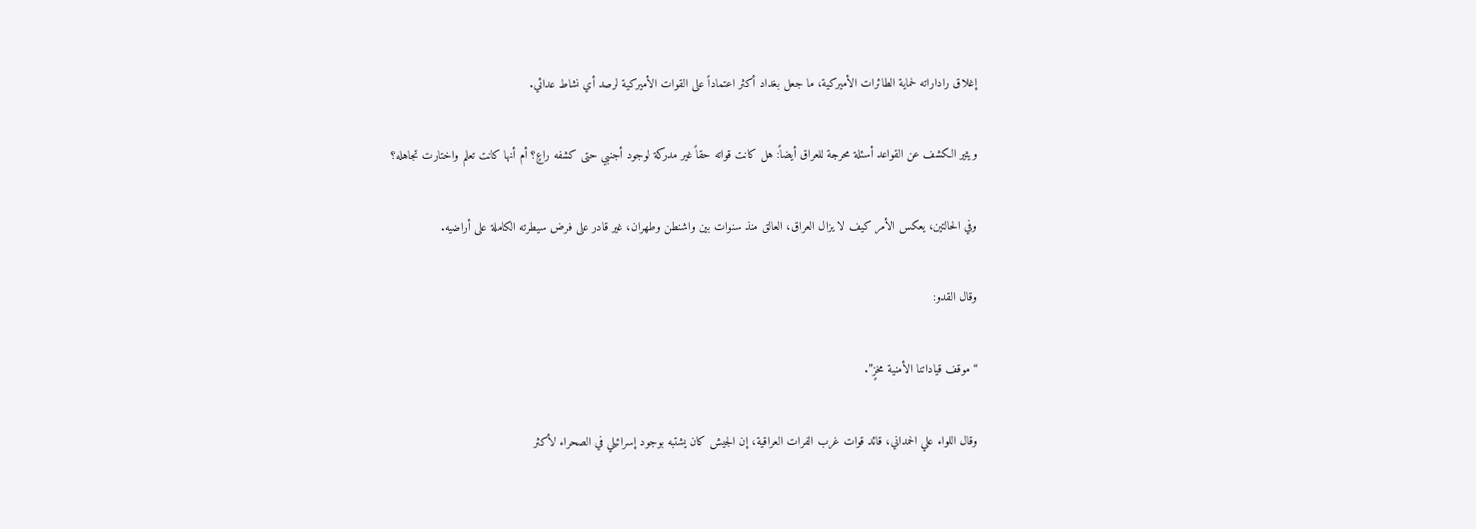إغلاق راداراته لحماية الطائرات الأميركية، ما جعل بغداد أكثر اعتماداً على القوات الأميركية لرصد أي نشاط عدائي.

ويثير الكشف عن القواعد أسئلة محرجة للعراق أيضاً: هل كانت قواته حقاً غير مدركة لوجود أجنبي حتى كشفه راعٍ؟ أم أنها كانت تعلم واختارت تجاهله؟

وفي الحالتين، يعكس الأمر كيف لا يزال العراق، العالق منذ سنوات بين واشنطن وطهران، غير قادر على فرض سيطرته الكاملة على أراضيه.

وقال القدو:

“موقف قياداتنا الأمنية مخزٍ”.

وقال اللواء علي الحمداني، قائد قوات غرب الفرات العراقية، إن الجيش كان يشتبه بوجود إسرائيلي في الصحراء لأكثر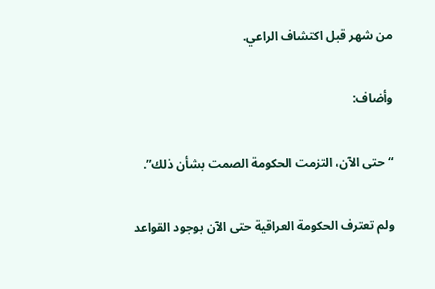من شهر قبل اكتشاف الراعي.

وأضاف:

“حتى الآن، التزمت الحكومة الصمت بشأن ذلك”.

ولم تعترف الحكومة العراقية حتى الآن بوجود القواعد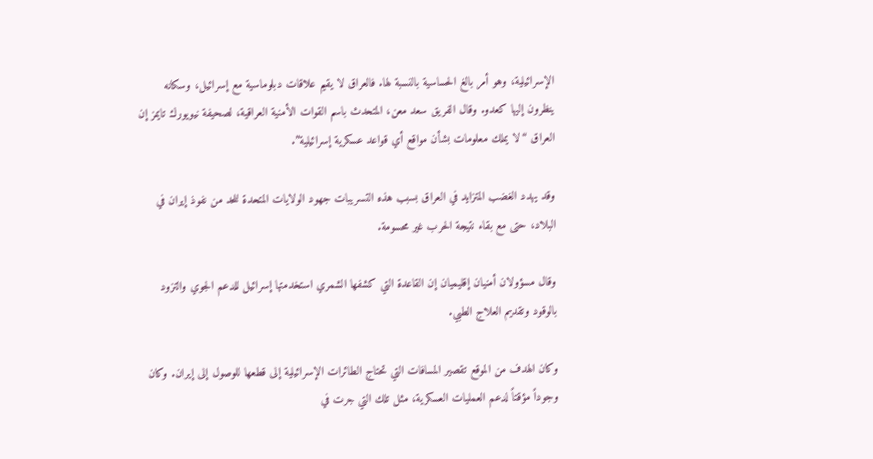الإسرائيلية، وهو أمر بالغ الحساسية بالنسبة لها. فالعراق لا يقيم علاقات دبلوماسية مع إسرائيل، وسكانه ينظرون إليها كعدو. وقال الفريق سعد معن، المتحدث باسم القوات الأمنية العراقية، لصحيفة نيويورك تايمز إن العراق “لا يملك معلومات بشأن مواقع أي قواعد عسكرية إسرائيلية”.

وقد يهدد الغضب المتزايد في العراق بسبب هذه التسريبات جهود الولايات المتحدة للحد من نفوذ إيران في البلاد، حتى مع بقاء نتيجة الحرب غير محسومة.

وقال مسؤولان أمنيان إقليميان إن القاعدة التي كشفها الشمري استخدمتها إسرائيل للدعم الجوي والتزود بالوقود وتقديم العلاج الطبي.

وكان الهدف من الموقع تقصير المسافات التي تحتاج الطائرات الإسرائيلية إلى قطعها للوصول إلى إيران. وكان وجوداً مؤقتاً لدعم العمليات العسكرية، مثل تلك التي جرت في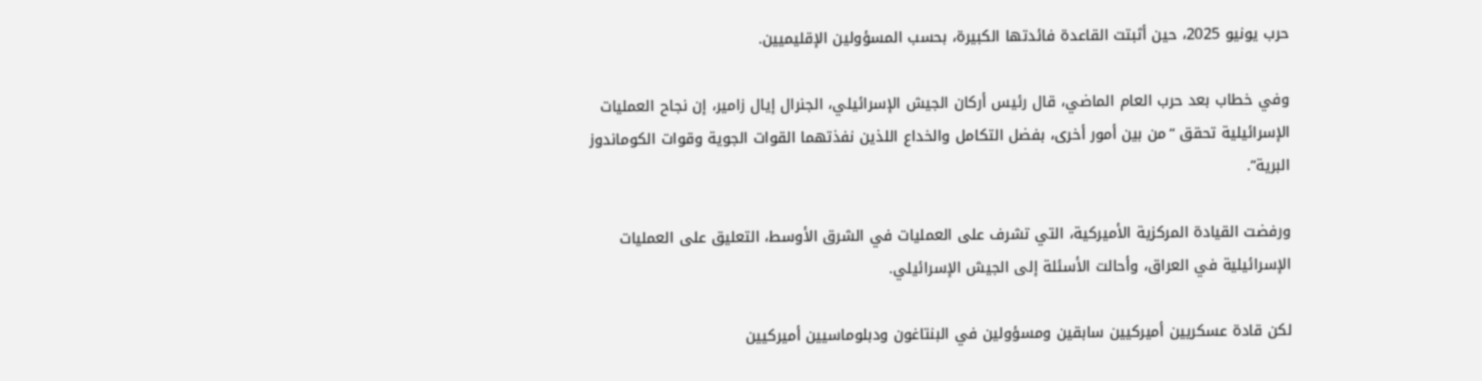حرب يونيو 2025، حين أثبتت القاعدة فائدتها الكبيرة، بحسب المسؤولين الإقليميين.

وفي خطاب بعد حرب العام الماضي، قال رئيس أركان الجيش الإسرائيلي، الجنرال إيال زامير، إن نجاح العمليات الإسرائيلية تحقق “من بين أمور أخرى، بفضل التكامل والخداع اللذين نفذتهما القوات الجوية وقوات الكوماندوز البرية”.

ورفضت القيادة المركزية الأميركية، التي تشرف على العمليات في الشرق الأوسط، التعليق على العمليات الإسرائيلية في العراق، وأحالت الأسئلة إلى الجيش الإسرائيلي.

لكن قادة عسكريين أميركيين سابقين ومسؤولين في البنتاغون ودبلوماسيين أميركيين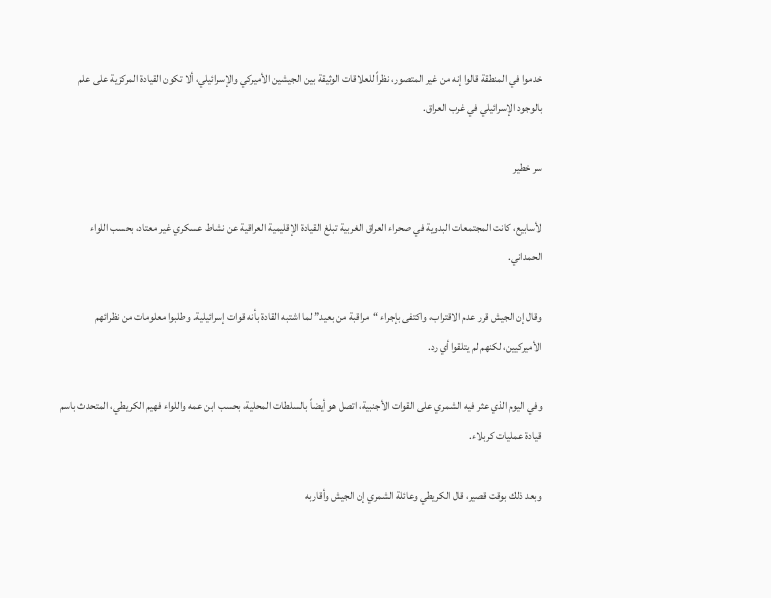خدموا في المنطقة قالوا إنه من غير المتصور، نظراً للعلاقات الوثيقة بين الجيشين الأميركي والإسرائيلي، ألا تكون القيادة المركزية على علم بالوجود الإسرائيلي في غرب العراق.

سر خطير

لأسابيع، كانت المجتمعات البدوية في صحراء العراق الغربية تبلغ القيادة الإقليمية العراقية عن نشاط عسكري غير معتاد، بحسب اللواء الحمداني.

وقال إن الجيش قرر عدم الاقتراب، واكتفى بإجراء “مراقبة من بعيد” لما اشتبه القادة بأنه قوات إسرائيلية. وطلبوا معلومات من نظرائهم الأميركيين، لكنهم لم يتلقوا أي رد.

وفي اليوم الذي عثر فيه الشمري على القوات الأجنبية، اتصل هو أيضاً بالسلطات المحلية، بحسب ابن عمه واللواء فهيم الكريطي، المتحدث باسم قيادة عمليات كربلاء.

وبعد ذلك بوقت قصير، قال الكريطي وعائلة الشمري إن الجيش وأقاربه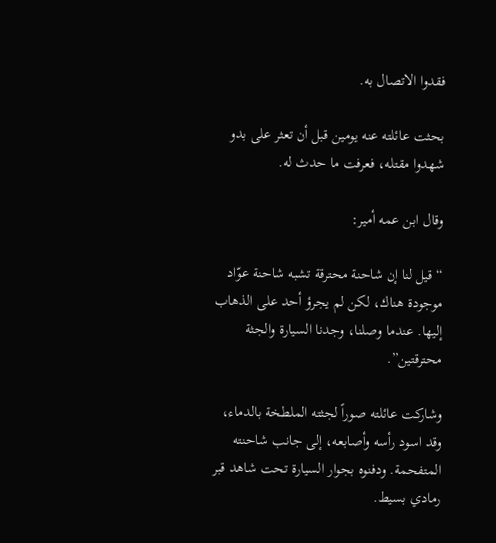فقدوا الاتصال به.

بحثت عائلته عنه يومين قبل أن تعثر على بدو شهدوا مقتله، فعرفت ما حدث له.

وقال ابن عمه أمير:

“قيل لنا إن شاحنة محترقة تشبه شاحنة عوّاد موجودة هناك، لكن لم يجرؤ أحد على الذهاب إليها. عندما وصلنا، وجدنا السيارة والجثة محترقتين”.

وشاركت عائلته صوراً لجثته الملطخة بالدماء، وقد اسود رأسه وأصابعه، إلى جانب شاحنته المتفحمة. ودفنوه بجوار السيارة تحت شاهد قبر رمادي بسيط.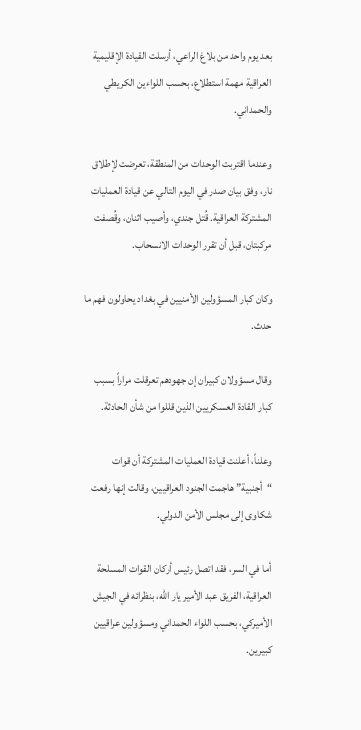بعد يوم واحد من بلاغ الراعي، أرسلت القيادة الإقليمية العراقية مهمة استطلاع، بحسب اللواءين الكريطي والحمداني.

وعندما اقتربت الوحدات من المنطقة، تعرضت لإطلاق نار، وفق بيان صدر في اليوم التالي عن قيادة العمليات المشتركة العراقية. قُتل جندي، وأصيب اثنان، وقُصفت مركبتان، قبل أن تقرر الوحدات الانسحاب.

وكان كبار المسؤولين الأمنيين في بغداد يحاولون فهم ما حدث.

وقال مسؤولان كبيران إن جهودهم تعرقلت مراراً بسبب كبار القادة العسكريين الذين قللوا من شأن الحادثة.

وعلناً، أعلنت قيادة العمليات المشتركة أن قوات “أجنبية” هاجمت الجنود العراقيين، وقالت إنها رفعت شكاوى إلى مجلس الأمن الدولي.

أما في السر، فقد اتصل رئيس أركان القوات المسلحة العراقية، الفريق عبد الأمير يار الله، بنظرائه في الجيش الأميركي، بحسب اللواء الحمداني ومسؤولين عراقيين كبيرين.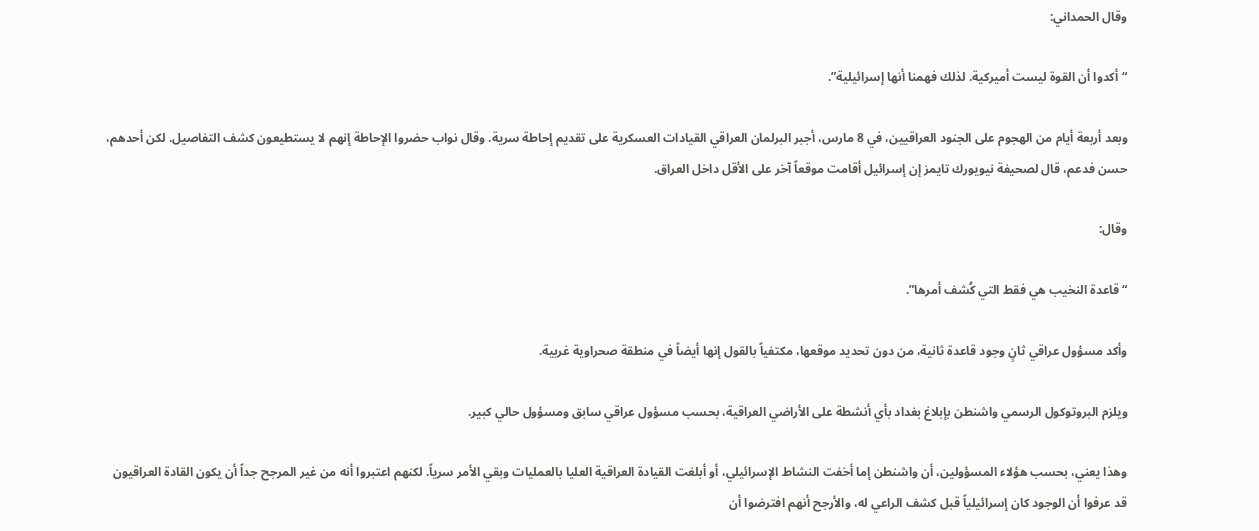وقال الحمداني:

“أكدوا أن القوة ليست أميركية. لذلك فهمنا أنها إسرائيلية”.

وبعد أربعة أيام من الهجوم على الجنود العراقيين، في 8 مارس، أجبر البرلمان العراقي القيادات العسكرية على تقديم إحاطة سرية. وقال نواب حضروا الإحاطة إنهم لا يستطيعون كشف التفاصيل. لكن أحدهم، حسن فدعم، قال لصحيفة نيويورك تايمز إن إسرائيل أقامت موقعاً آخر على الأقل داخل العراق.

وقال:

“قاعدة النخيب هي فقط التي كُشف أمرها”.

وأكد مسؤول عراقي ثانٍ وجود قاعدة ثانية، من دون تحديد موقعها، مكتفياً بالقول إنها أيضاً في منطقة صحراوية غربية.

ويلزم البروتوكول الرسمي واشنطن بإبلاغ بغداد بأي أنشطة على الأراضي العراقية، بحسب مسؤول عراقي سابق ومسؤول حالي كبير.

وهذا يعني، بحسب هؤلاء المسؤولين، أن واشنطن إما أخفت النشاط الإسرائيلي، أو أبلغت القيادة العراقية العليا بالعمليات وبقي الأمر سرياً. لكنهم اعتبروا أنه من غير المرجح جداً أن يكون القادة العراقيون قد عرفوا أن الوجود كان إسرائيلياً قبل كشف الراعي له، والأرجح أنهم افترضوا أن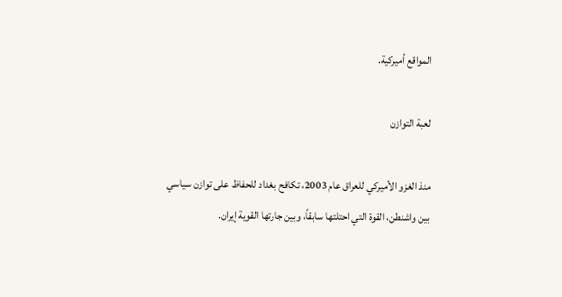المواقع أميركية.

لعبة التوازن

منذ الغزو الأميركي للعراق عام 2003، تكافح بغداد للحفاظ على توازن سياسي بين واشنطن، القوة التي احتلتها سابقاً، وبين جارتها القوية إيران.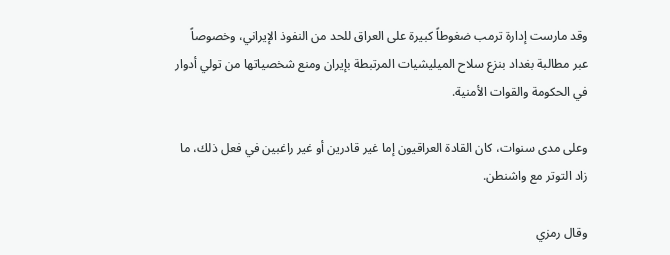وقد مارست إدارة ترمب ضغوطاً كبيرة على العراق للحد من النفوذ الإيراني، وخصوصاً عبر مطالبة بغداد بنزع سلاح الميليشيات المرتبطة بإيران ومنع شخصياتها من تولي أدوار في الحكومة والقوات الأمنية.

وعلى مدى سنوات، كان القادة العراقيون إما غير قادرين أو غير راغبين في فعل ذلك، ما زاد التوتر مع واشنطن.

وقال رمزي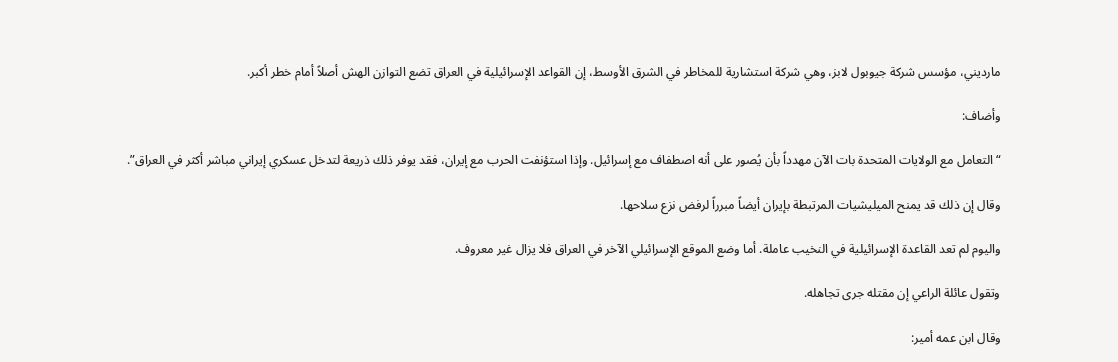مارديني، مؤسس شركة جيوبول لابز، وهي شركة استشارية للمخاطر في الشرق الأوسط، إن القواعد الإسرائيلية في العراق تضع التوازن الهش أصلاً أمام خطر أكبر.

وأضاف:

“التعامل مع الولايات المتحدة بات الآن مهدداً بأن يُصور على أنه اصطفاف مع إسرائيل. وإذا استؤنفت الحرب مع إيران، فقد يوفر ذلك ذريعة لتدخل عسكري إيراني مباشر أكثر في العراق”.

وقال إن ذلك قد يمنح الميليشيات المرتبطة بإيران أيضاً مبرراً لرفض نزع سلاحها.

واليوم لم تعد القاعدة الإسرائيلية في النخيب عاملة. أما وضع الموقع الإسرائيلي الآخر في العراق فلا يزال غير معروف.

وتقول عائلة الراعي إن مقتله جرى تجاهله.

وقال ابن عمه أمير: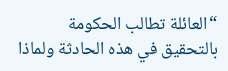“العائلة تطالب الحكومة بالتحقيق في هذه الحادثة ولماذا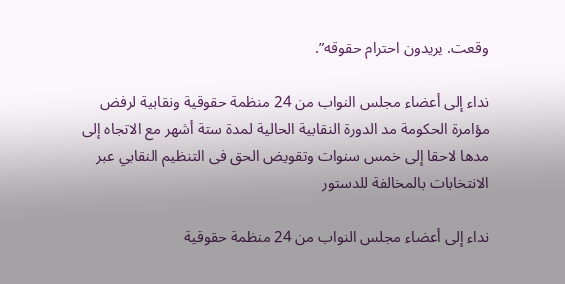وقعت. يريدون احترام حقوقه”.

نداء إلى أعضاء مجلس النواب من 24 منظمة حقوقية ونقابية لرفض مؤامرة الحكومة مد الدورة النقابية الحالية لمدة ستة أشهر مع الاتجاه إلى مدها لاحقا إلى خمس سنوات وتقويض الحق فى التنظيم النقابي عبر الانتخابات بالمخالفة للدستور

نداء إلى أعضاء مجلس النواب من 24 منظمة حقوقية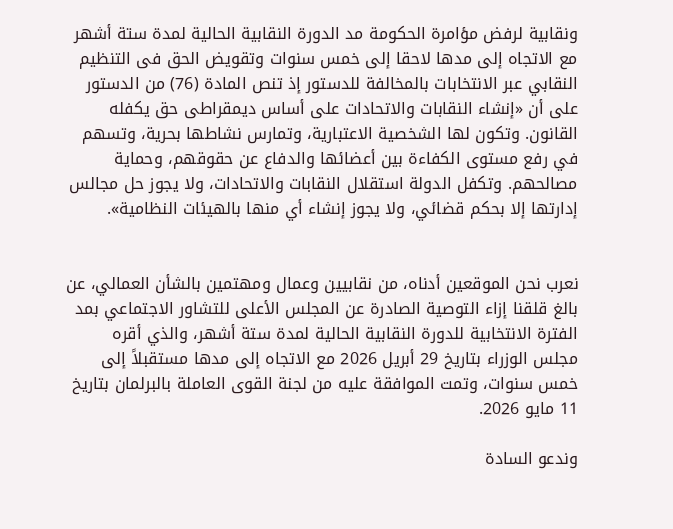ونقابية لرفض مؤامرة الحكومة مد الدورة النقابية الحالية لمدة ستة أشهر مع الاتجاه إلى مدها لاحقا إلى خمس سنوات وتقويض الحق فى التنظيم النقابي عبر الانتخابات بالمخالفة للدستور إذ تنص المادة (76) من الدستور على أن «إنشاء النقابات والاتحادات على أساس ديمقراطى حق يكفله القانون. وتكون لها الشخصية الاعتبارية، وتمارس نشاطها بحرية، وتسهم في رفع مستوى الكفاءة بين أعضائها والدفاع عن حقوقهم، وحماية مصالحهم. وتكفل الدولة استقلال النقابات والاتحادات، ولا يجوز حل مجالس إدارتها إلا بحكم قضائي، ولا يجوز إنشاء أي منها بالهيئات النظامية».


نعرب نحن الموقعين أدناه، من نقابيين وعمال ومهتمين بالشأن العمالي، عن بالغ قلقنا إزاء التوصية الصادرة عن المجلس الأعلى للتشاور الاجتماعي بمد الفترة الانتخابية للدورة النقابية الحالية لمدة ستة أشهر، والذي أقره مجلس الوزراء بتاريخ 29 أبريل 2026 مع الاتجاه إلى مدها مستقبلاً إلى خمس سنوات، وتمت الموافقة عليه من لجنة القوى العاملة بالبرلمان بتاريخ 11 مايو 2026.

وندعو السادة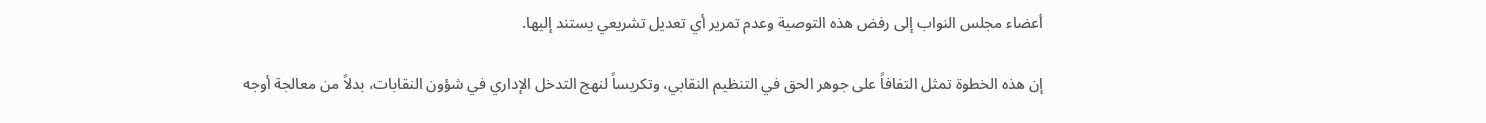أعضاء مجلس النواب إلى رفض هذه التوصية وعدم تمرير أي تعديل تشريعي يستند إليها.

إن هذه الخطوة تمثل التفافاً على جوهر الحق في التنظيم النقابي، وتكريساً لنهج التدخل الإداري في شؤون النقابات، بدلاً من معالجة أوجه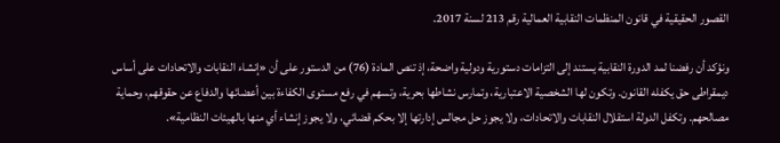القصور الحقيقية في قانون المنظمات النقابية العمالية رقم 213 لسنة 2017.

ونؤكد أن رفضنا لمد الدورة النقابية يستند إلى التزامات دستورية ودولية واضحة، إذ تنص المادة (76) من الدستور على أن «إنشاء النقابات والاتحادات على أساس ديمقراطى حق يكفله القانون. وتكون لها الشخصية الاعتبارية، وتمارس نشاطها بحرية، وتسهم في رفع مستوى الكفاءة بين أعضائها والدفاع عن حقوقهم، وحماية مصالحهم. وتكفل الدولة استقلال النقابات والاتحادات، ولا يجوز حل مجالس إدارتها إلا بحكم قضائي، ولا يجوز إنشاء أي منها بالهيئات النظامية».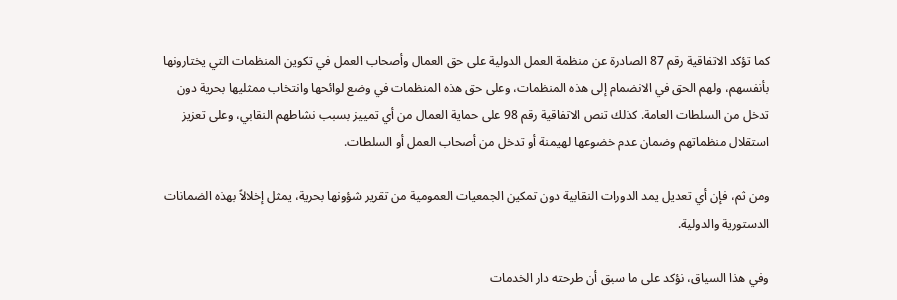كما تؤكد الاتفاقية رقم 87 الصادرة عن منظمة العمل الدولية على حق العمال وأصحاب العمل في تكوين المنظمات التي يختارونها بأنفسهم، ولهم الحق في الانضمام إلى هذه المنظمات، وعلى حق هذه المنظمات في وضع لوائحها وانتخاب ممثليها بحرية دون تدخل من السلطات العامة. كذلك تنص الاتفاقية رقم 98 على حماية العمال من أي تمييز بسبب نشاطهم النقابي، وعلى تعزيز استقلال منظماتهم وضمان عدم خضوعها لهيمنة أو تدخل من أصحاب العمل أو السلطات.

ومن ثم، فإن أي تعديل يمد الدورات النقابية دون تمكين الجمعيات العمومية من تقرير شؤونها بحرية، يمثل إخلالاً بهذه الضمانات الدستورية والدولية.

وفي هذا السياق، نؤكد على ما سبق أن طرحته دار الخدمات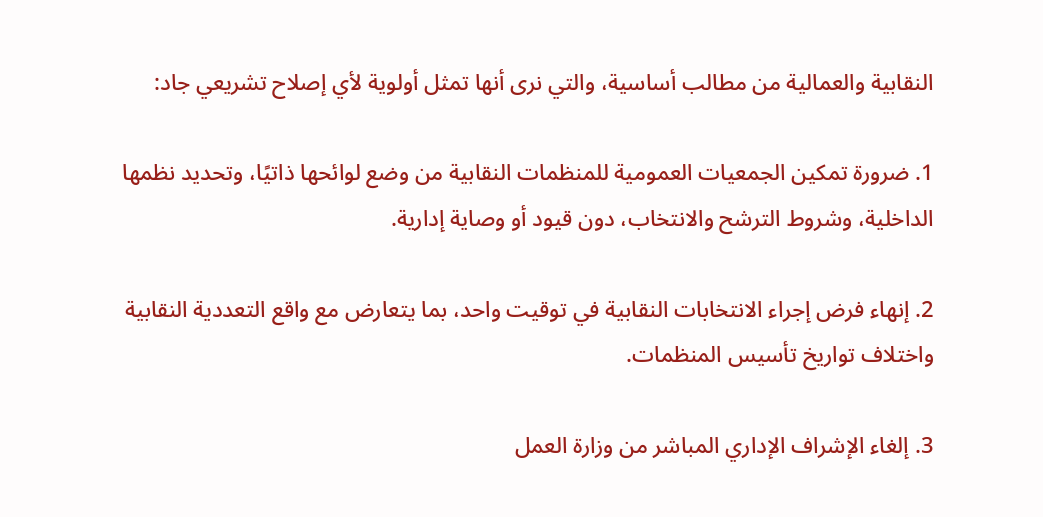النقابية والعمالية من مطالب أساسية، والتي نرى أنها تمثل أولوية لأي إصلاح تشريعي جاد:

1. ضرورة تمكين الجمعيات العمومية للمنظمات النقابية من وضع لوائحها ذاتيًا، وتحديد نظمها الداخلية، وشروط الترشح والانتخاب، دون قيود أو وصاية إدارية.

2. إنهاء فرض إجراء الانتخابات النقابية في توقيت واحد، بما يتعارض مع واقع التعددية النقابية واختلاف تواريخ تأسيس المنظمات.

3. إلغاء الإشراف الإداري المباشر من وزارة العمل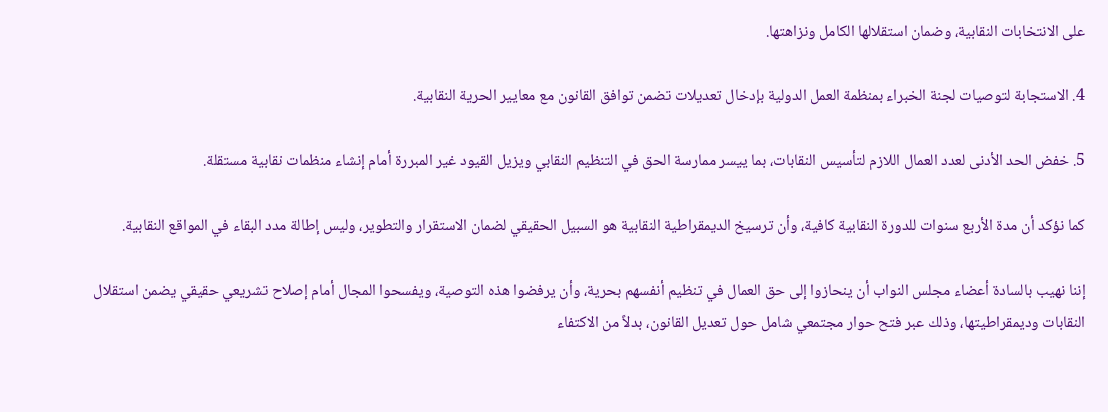على الانتخابات النقابية، وضمان استقلالها الكامل ونزاهتها.

4. الاستجابة لتوصيات لجنة الخبراء بمنظمة العمل الدولية بإدخال تعديلات تضمن توافق القانون مع معايير الحرية النقابية.

5. خفض الحد الأدنى لعدد العمال اللازم لتأسيس النقابات، بما ييسر ممارسة الحق في التنظيم النقابي ويزيل القيود غير المبررة أمام إنشاء منظمات نقابية مستقلة.

كما نؤكد أن مدة الأربع سنوات للدورة النقابية كافية، وأن ترسيخ الديمقراطية النقابية هو السبيل الحقيقي لضمان الاستقرار والتطوير، وليس إطالة مدد البقاء في المواقع النقابية.

إننا نهيب بالسادة أعضاء مجلس النواب أن ينحازوا إلى حق العمال في تنظيم أنفسهم بحرية، وأن يرفضوا هذه التوصية، ويفسحوا المجال أمام إصلاح تشريعي حقيقي يضمن استقلال النقابات وديمقراطيتها، وذلك عبر فتح حوار مجتمعي شامل حول تعديل القانون، بدلاً من الاكتفاء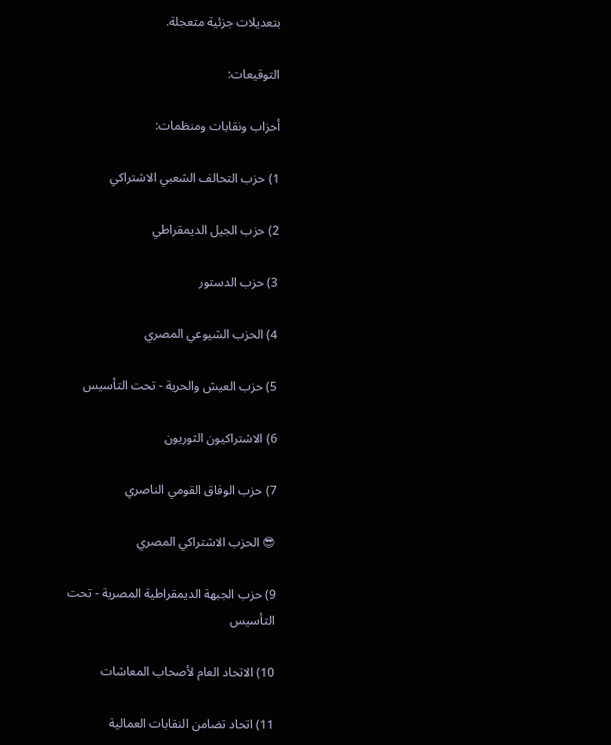بتعديلات جزئية متعجلة.

التوقيعات:

أحزاب ونقابات ومنظمات:

1) حزب التحالف الشعبي الاشتراكي

2) حزب الجيل الديمقراطي

3) حزب الدستور

4) الحزب الشيوعي المصري

5) حزب العيش والحرية - تحت التأسيس

6) الاشتراكيون الثوريون

7) حزب الوفاق القومي الناصري

😎 الحزب الاشتراكي المصري

9) حزب الجبهة الديمقراطية المصرية - تحت التأسيس

10) الاتحاد العام لأصحاب المعاشات

11) اتحاد تضامن النقابات العمالية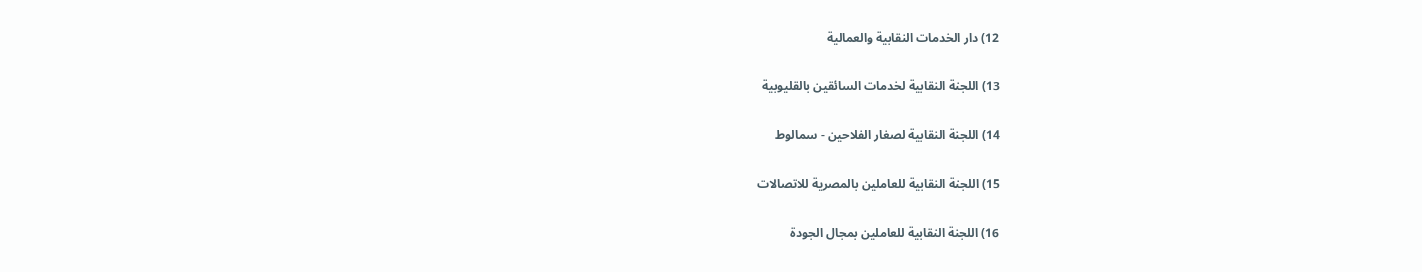12) دار الخدمات النقابية والعمالية

13) اللجنة النقابية لخدمات السائقين بالقليوبية

14) اللجنة النقابية لصغار الفلاحين - سمالوط

15) اللجنة النقابية للعاملين بالمصرية للاتصالات

16) اللجنة النقابية للعاملين بمجال الجودة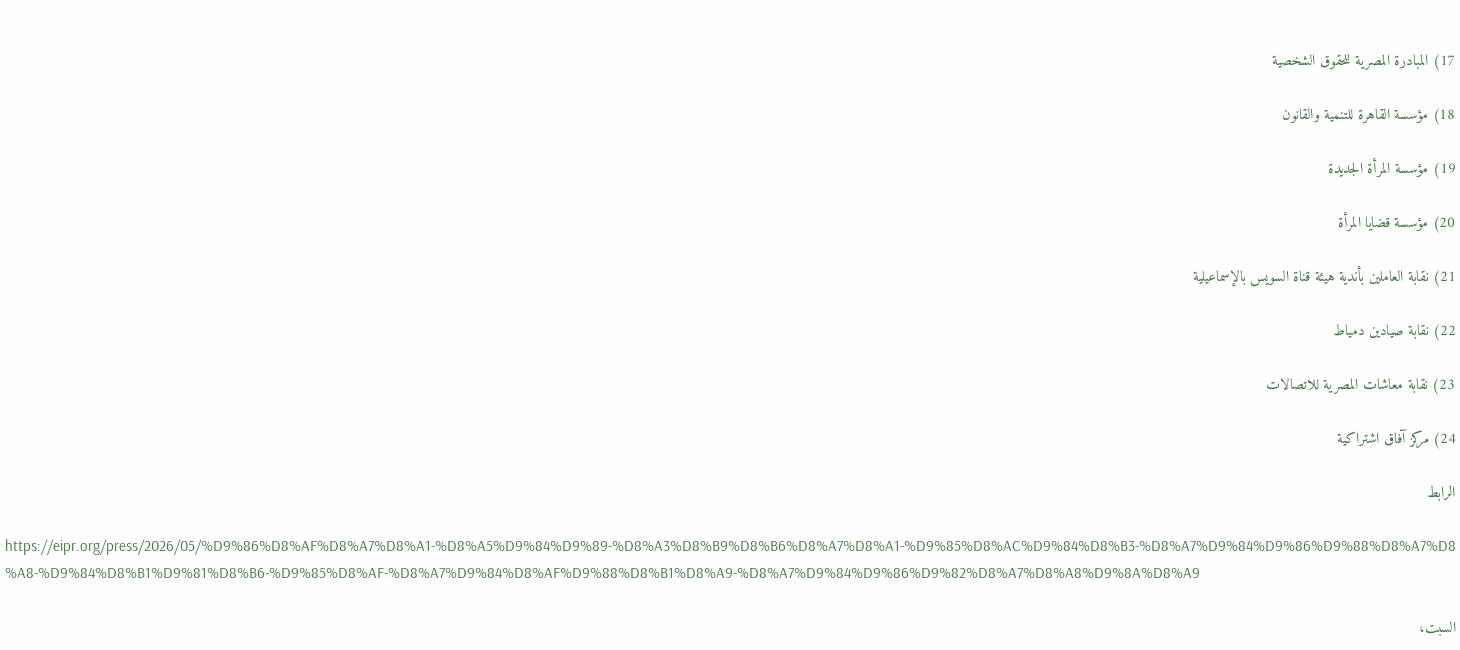17) المبادرة المصرية للحقوق الشخصية

18) مؤسسة القاهرة للتنمية والقانون

19) مؤسسة المرأة الجديدة

20) مؤسسة قضايا المرأة

21) نقابة العاملين بأندية هيئة قناة السويس بالإسماعيلية

22) نقابة صيادين دمياط

23) نقابة معاشات المصرية للاتصالات

24) مركز آفاق اشتراكية

الرابط

https://eipr.org/press/2026/05/%D9%86%D8%AF%D8%A7%D8%A1-%D8%A5%D9%84%D9%89-%D8%A3%D8%B9%D8%B6%D8%A7%D8%A1-%D9%85%D8%AC%D9%84%D8%B3-%D8%A7%D9%84%D9%86%D9%88%D8%A7%D8%A8-%D9%84%D8%B1%D9%81%D8%B6-%D9%85%D8%AF-%D8%A7%D9%84%D8%AF%D9%88%D8%B1%D8%A9-%D8%A7%D9%84%D9%86%D9%82%D8%A7%D8%A8%D9%8A%D8%A9

السبت،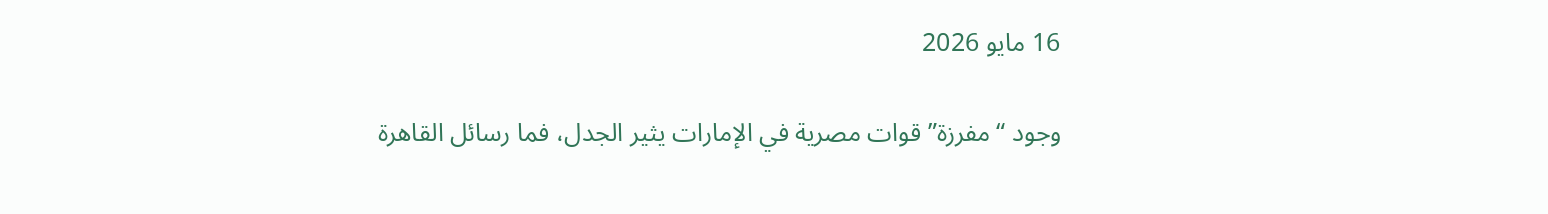16 مايو 2026

وجود “مفرزة” قوات مصرية في الإمارات يثير الجدل، فما رسائل القاهرة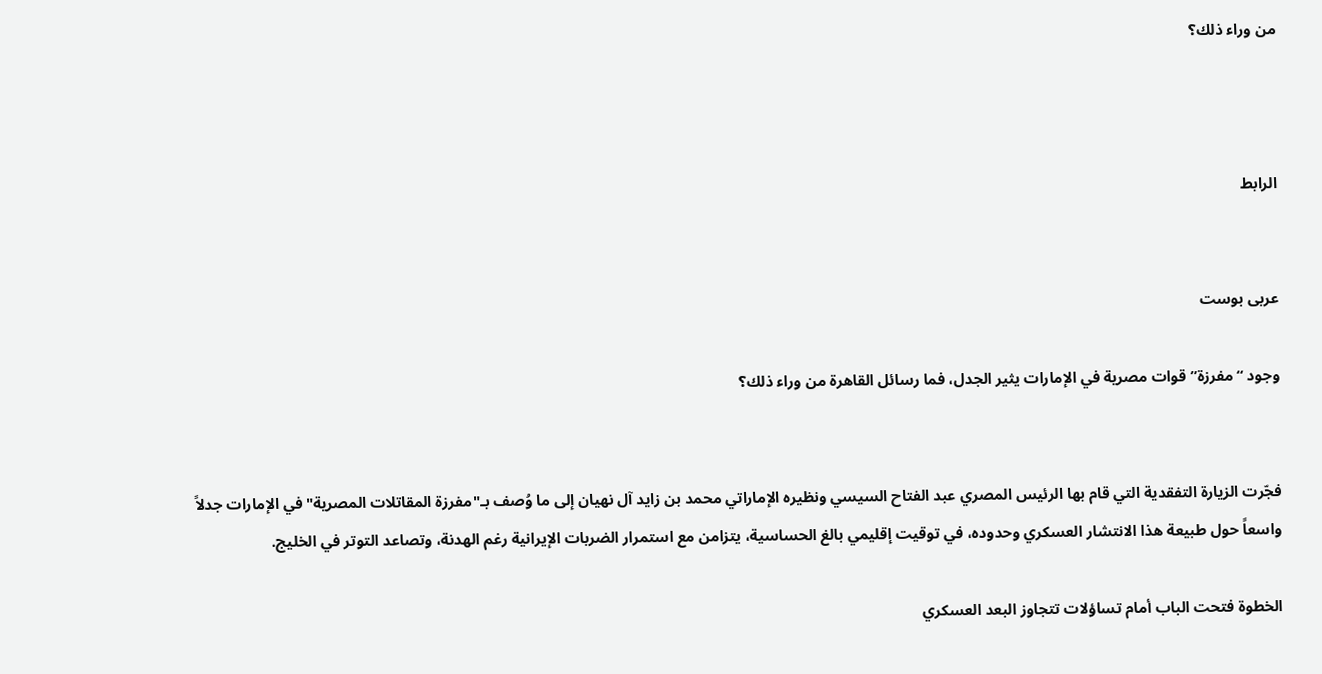من وراء ذلك؟



الرابط


عربى بوست

وجود “مفرزة” قوات مصرية في الإمارات يثير الجدل، فما رسائل القاهرة من وراء ذلك؟


فجّرت الزيارة التفقدية التي قام بها الرئيس المصري عبد الفتاح السيسي ونظيره الإماراتي محمد بن زايد آل نهيان إلى ما وُصف بـ"مفرزة المقاتلات المصرية" في الإمارات جدلاً واسعاً حول طبيعة هذا الانتشار العسكري وحدوده، في توقيت إقليمي بالغ الحساسية، يتزامن مع استمرار الضربات الإيرانية رغم الهدنة، وتصاعد التوتر في الخليج.

الخطوة فتحت الباب أمام تساؤلات تتجاوز البعد العسكري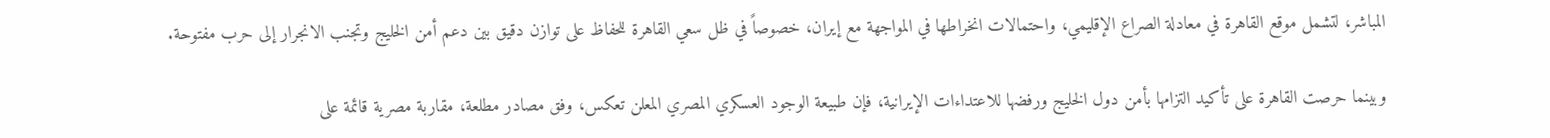المباشر، لتشمل موقع القاهرة في معادلة الصراع الإقليمي، واحتمالات انخراطها في المواجهة مع إيران، خصوصاً في ظل سعي القاهرة للحفاظ على توازن دقيق بين دعم أمن الخليج وتجنب الانجرار إلى حرب مفتوحة.

وبينما حرصت القاهرة على تأكيد التزامها بأمن دول الخليج ورفضها للاعتداءات الإيرانية، فإن طبيعة الوجود العسكري المصري المعلن تعكس، وفق مصادر مطلعة، مقاربة مصرية قائمة على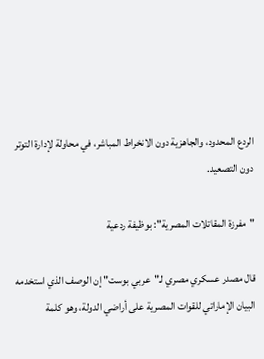الردع المحدود، والجاهزية دون الانخراط المباشر، في محاولة لإدارة التوتر دون التصعيد.

"مفرزة المقاتلات المصرية": بوظيفة ردعية

قال مصدر عسكري مصري لـ"عربي بوست" إن الوصف الذي استخدمه البيان الإماراتي للقوات المصرية على أراضي الدولة، وهو كلمة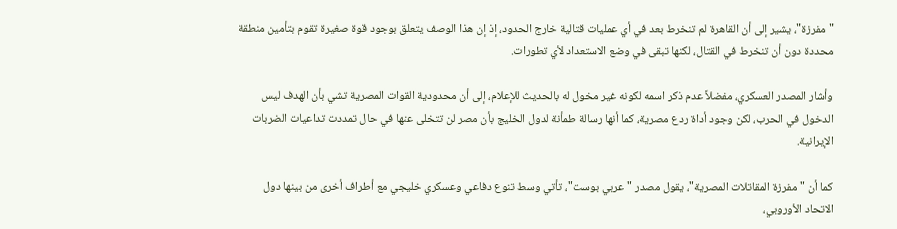"مفرزة"، يشير إلى أن القاهرة لم تنخرط بعد في أي عمليات قتالية خارج الحدود، إذ إن هذا الوصف يتعلق بوجود قوة صغيرة تقوم بتأمين منطقة محددة دون أن تنخرط في القتال، لكنها تبقى في وضع الاستعداد لأي تطورات.

وأشار المصدر العسكري، مفضلاً عدم ذكر اسمه لكونه غير مخول له بالحديث للإعلام، إلى أن محدودية القوات المصرية تشي بأن الهدف ليس الدخول في الحرب، لكن وجود أداة ردع مصرية، كما أنها رسالة طمأنة لدول الخليج بأن مصر لن تتخلى عنها في حال تمددت تداعيات الضربات الإيرانية.

كما أن "مفرزة المقاتلات المصرية"، يقول مصدر "عربي بوست"، تأتي وسط تنوع دفاعي وعسكري خليجي مع أطراف أخرى من بينها دول الاتحاد الأوروبي،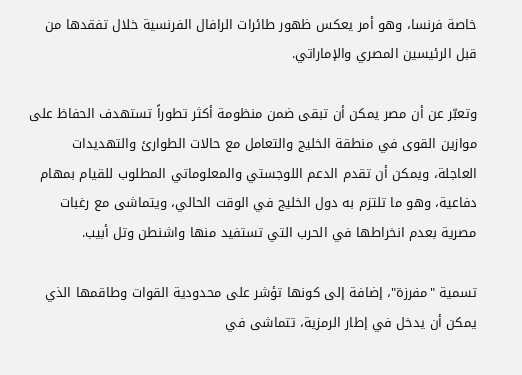خاصة فرنسا، وهو أمر يعكس ظهور طائرات الرافال الفرنسية خلال تفقدها من قبل الرئيسين المصري والإماراتي.

وتعبّر عن أن مصر يمكن أن تبقى ضمن منظومة أكثر تطوراً تستهدف الحفاظ على موازين القوى في منطقة الخليج والتعامل مع حالات الطوارئ والتهديدات العاجلة، ويمكن أن تقدم الدعم اللوجستي والمعلوماتي المطلوب للقيام بمهام دفاعية، وهو ما تلتزم به دول الخليج في الوقت الحالي، ويتماشى مع رغبات مصرية بعدم انخراطها في الحرب التي تستفيد منها واشنطن وتل أبيب.

تسمية "مفرزة"، إضافة إلى كونها تؤشر على محدودية القوات وطاقمها الذي يمكن أن يدخل في إطار الرمزية، تتماشى في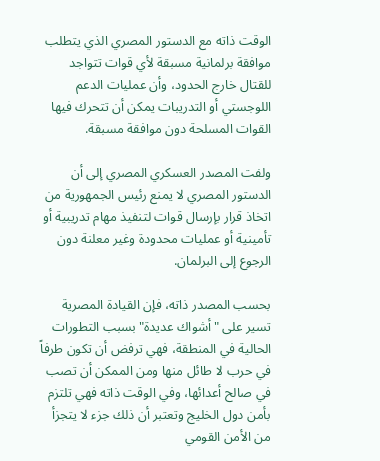الوقت ذاته مع الدستور المصري الذي يتطلب موافقة برلمانية مسبقة لأي قوات تتواجد للقتال خارج الحدود، وأن عمليات الدعم اللوجستي أو التدريبات يمكن أن تتحرك فيها القوات المسلحة دون موافقة مسبقة.

ولفت المصدر العسكري المصري إلى أن الدستور المصري لا يمنع رئيس الجمهورية من اتخاذ قرار بإرسال قوات لتنفيذ مهام تدريبية أو تأمينية أو عمليات محدودة وغير معلنة دون الرجوع إلى البرلمان.

بحسب المصدر ذاته، فإن القيادة المصرية تسير على "أشواك عديدة" بسبب التطورات الحالية في المنطقة، فهي ترفض أن تكون طرفاً في حرب لا طائل منها ومن الممكن أن تصب في صالح أعدائها، وفي الوقت ذاته فهي تلتزم بأمن دول الخليج وتعتبر أن ذلك جزء لا يتجزأ من الأمن القومي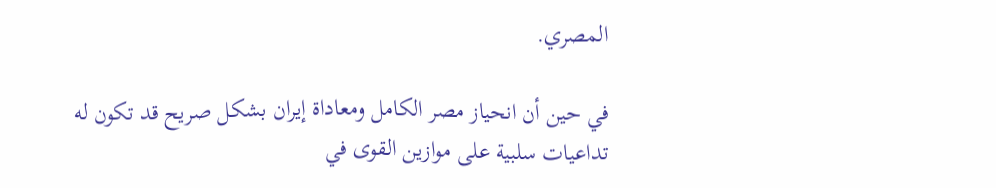المصري.

في حين أن انحياز مصر الكامل ومعاداة إيران بشكل صريح قد تكون له تداعيات سلبية على موازين القوى في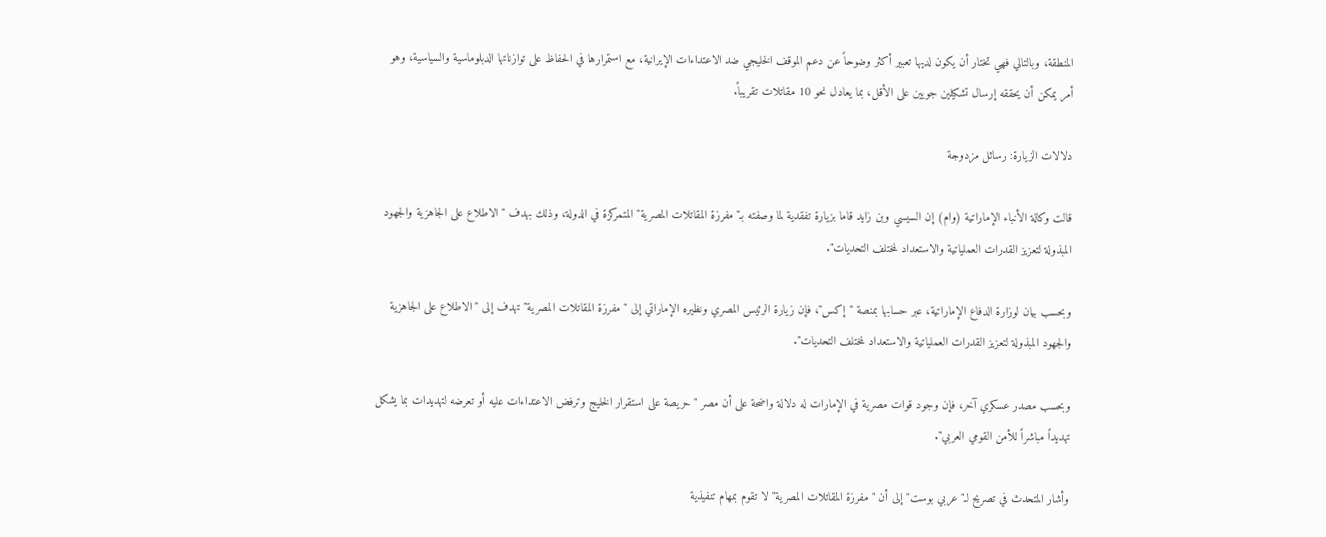المنطقة، وبالتالي فهي تختار أن يكون لديها تعبير أكثر وضوحاً عن دعم الموقف الخليجي ضد الاعتداءات الإيرانية، مع استمرارها في الحفاظ على توازناتها الدبلوماسية والسياسية، وهو أمر يمكن أن يحققه إرسال تشكيلين جويين على الأقل، بما يعادل نحو 10 مقاتلات تقريباً.

دلالات الزيارة: رسائل مزدوجة

قالت وكالة الأنباء الإماراتية (وام) إن السيسي وبن زايد قاما بزيارة تفقدية لما وصفته بـ"مفرزة المقاتلات المصرية" المتمركزة في الدولة، وذلك بهدف "الاطلاع على الجاهزية والجهود المبذولة لتعزيز القدرات العملياتية والاستعداد لمختلف التحديات".

وبحسب بيان لوزارة الدفاع الإماراتية، عبر حسابها بمنصة "إكس"، فإن زيارة الرئيس المصري ونظيره الإماراتي إلى "مفرزة المقاتلات المصرية" تهدف إلى "الاطلاع على الجاهزية والجهود المبذولة لتعزيز القدرات العملياتية والاستعداد لمختلف التحديات".

وبحسب مصدر عسكري آخر، فإن وجود قوات مصرية في الإمارات له دلالة واضحة على أن مصر "حريصة على استقرار الخليج وترفض الاعتداءات عليه أو تعرضه لتهديدات بما يشكل تهديداً مباشراً للأمن القومي العربي".

وأشار المتحدث في تصريح لـ"عربي بوست" إلى أن "مفرزة المقاتلات المصرية" لا تقوم بمهام تنفيذية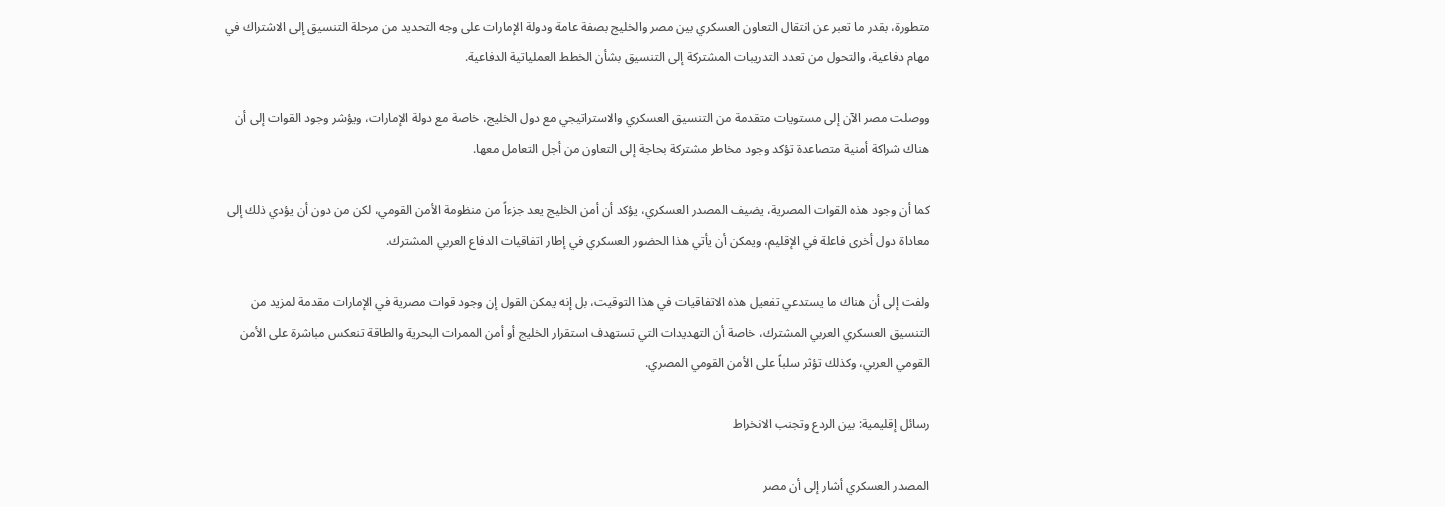متطورة، بقدر ما تعبر عن انتقال التعاون العسكري بين مصر والخليج بصفة عامة ودولة الإمارات على وجه التحديد من مرحلة التنسيق إلى الاشتراك في مهام دفاعية، والتحول من تعدد التدريبات المشتركة إلى التنسيق بشأن الخطط العملياتية الدفاعية.

ووصلت مصر الآن إلى مستويات متقدمة من التنسيق العسكري والاستراتيجي مع دول الخليج، خاصة مع دولة الإمارات، ويؤشر وجود القوات إلى أن هناك شراكة أمنية متصاعدة تؤكد وجود مخاطر مشتركة بحاجة إلى التعاون من أجل التعامل معها.

كما أن وجود هذه القوات المصرية، يضيف المصدر العسكري، يؤكد أن أمن الخليج يعد جزءاً من منظومة الأمن القومي، لكن من دون أن يؤدي ذلك إلى معاداة دول أخرى فاعلة في الإقليم، ويمكن أن يأتي هذا الحضور العسكري في إطار اتفاقيات الدفاع العربي المشترك.

ولفت إلى أن هناك ما يستدعي تفعيل هذه الاتفاقيات في هذا التوقيت، بل إنه يمكن القول إن وجود قوات مصرية في الإمارات مقدمة لمزيد من التنسيق العسكري العربي المشترك، خاصة أن التهديدات التي تستهدف استقرار الخليج أو أمن الممرات البحرية والطاقة تنعكس مباشرة على الأمن القومي العربي، وكذلك تؤثر سلباً على الأمن القومي المصري.

رسائل إقليمية: بين الردع وتجنب الانخراط

المصدر العسكري أشار إلى أن مصر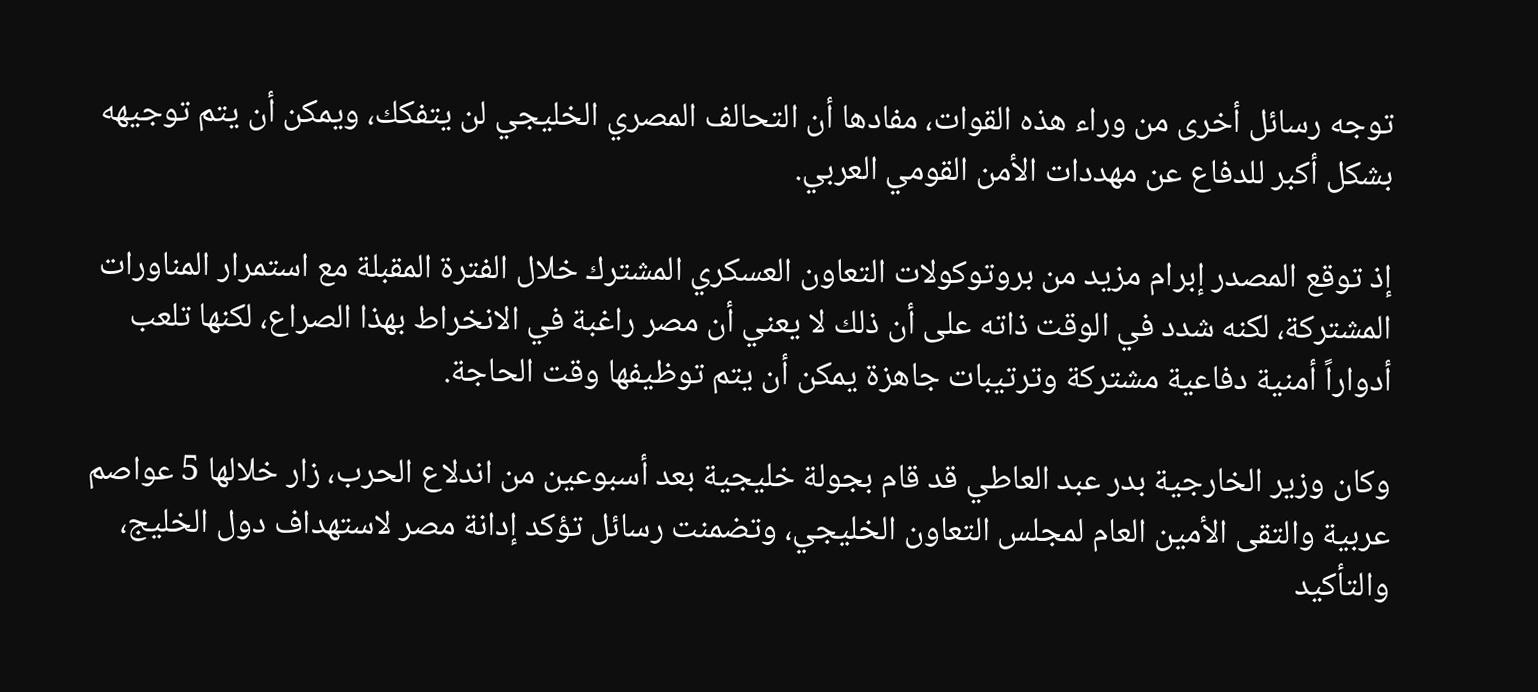توجه رسائل أخرى من وراء هذه القوات، مفادها أن التحالف المصري الخليجي لن يتفكك، ويمكن أن يتم توجيهه بشكل أكبر للدفاع عن مهددات الأمن القومي العربي.

إذ توقع المصدر إبرام مزيد من بروتوكولات التعاون العسكري المشترك خلال الفترة المقبلة مع استمرار المناورات المشتركة، لكنه شدد في الوقت ذاته على أن ذلك لا يعني أن مصر راغبة في الانخراط بهذا الصراع، لكنها تلعب أدواراً أمنية دفاعية مشتركة وترتيبات جاهزة يمكن أن يتم توظيفها وقت الحاجة.

وكان وزير الخارجية بدر عبد العاطي قد قام بجولة خليجية بعد أسبوعين من اندلاع الحرب، زار خلالها 5 عواصم عربية والتقى الأمين العام لمجلس التعاون الخليجي، وتضمنت رسائل تؤكد إدانة مصر لاستهداف دول الخليج، والتأكيد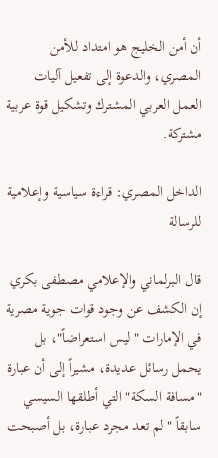أن أمن الخليج هو امتداد للأمن المصري، والدعوة إلى تفعيل آليات العمل العربي المشترك وتشكيل قوة عربية مشتركة.

الداخل المصري: قراءة سياسية وإعلامية للرسالة

قال البرلماني والإعلامي مصطفى بكري إن الكشف عن وجود قوات جوية مصرية في الإمارات "ليس استعراضاً"، بل يحمل رسائل عديدة، مشيراً إلى أن عبارة "مسافة السكة" التي أطلقها السيسي سابقاً "لم تعد مجرد عبارة، بل أصبحت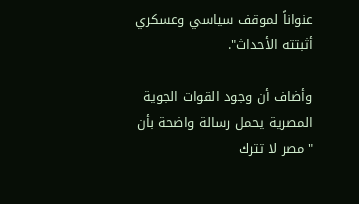عنواناً لموقف سياسي وعسكري أثبتته الأحداث".

وأضاف أن وجود القوات الجوية المصرية يحمل رسالة واضحة بأن "مصر لا تترك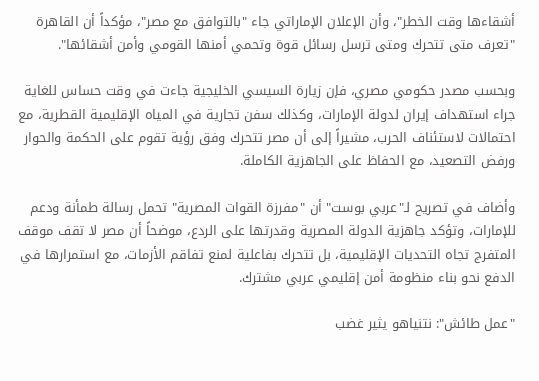أشقاءها وقت الخطر"، وأن الإعلان الإماراتي جاء "بالتوافق مع مصر"، مؤكداً أن القاهرة "تعرف متى تتحرك ومتى ترسل رسائل قوة وتحمي أمنها القومي وأمن أشقائها".

وبحسب مصدر حكومي مصري، فإن زيارة السيسي الخليجية جاءت في وقت حساس للغاية جراء استهداف إيران لدولة الإمارات، وكذلك سفن تجارية في المياه الإقليمية القطرية، مع احتمالات لاستئناف الحرب، مشيراً إلى أن مصر تتحرك وفق رؤية تقوم على الحكمة والحوار ورفض التصعيد، مع الحفاظ على الجاهزية الكاملة.

وأضاف في تصريح لـ"عربي بوست" أن "مفرزة القوات المصرية" تحمل رسالة طمأنة ودعم للإمارات، وتؤكد جاهزية الدولة المصرية وقدرتها على الردع، موضحاً أن مصر لا تقف موقف المتفرج تجاه التحديات الإقليمية، بل تتحرك بفاعلية لمنع تفاقم الأزمات، مع استمرارها في الدفع نحو بناء منظومة أمن إقليمي عربي مشترك.

"عمل طائش": نتنياهو يثير غضب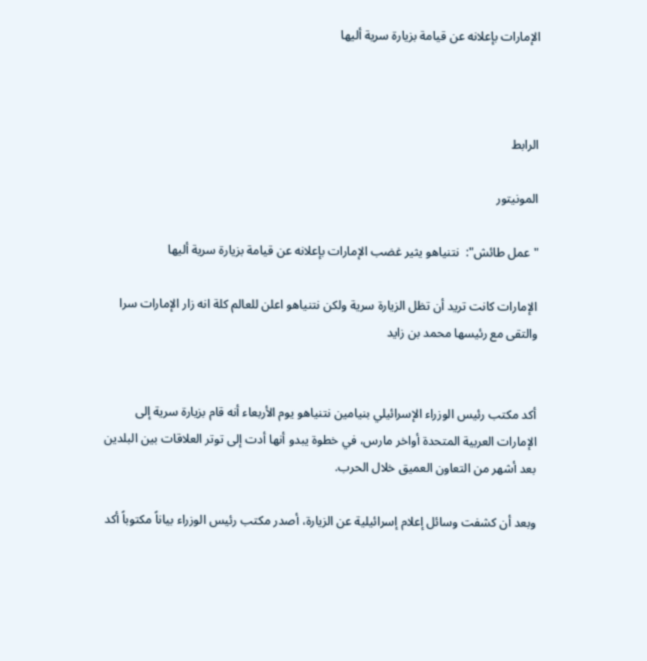الإمارات بإعلانه عن قيامة بزيارة سرية أليها



الرابط

المونيتور

"عمل طائش":  نتنياهو يثير غضب الإمارات بإعلانه عن قيامة بزيارة سرية أليها

الإمارات كانت تريد أن تظل الزيارة سرية ولكن نتنياهو اعلن للعالم كلة انه زار الإمارات سرا والتقى مع رئيسها محمد بن زايد


أكد مكتب رئيس الوزراء الإسرائيلي بنيامين نتنياهو يوم الأربعاء أنه قام بزيارة سرية إلى الإمارات العربية المتحدة أواخر مارس، في خطوة يبدو أنها أدت إلى توتر العلاقات بين البلدين بعد أشهر من التعاون العميق خلال الحرب.

وبعد أن كشفت وسائل إعلام إسرائيلية عن الزيارة، أصدر مكتب رئيس الوزراء بياناً مكتوباً أكد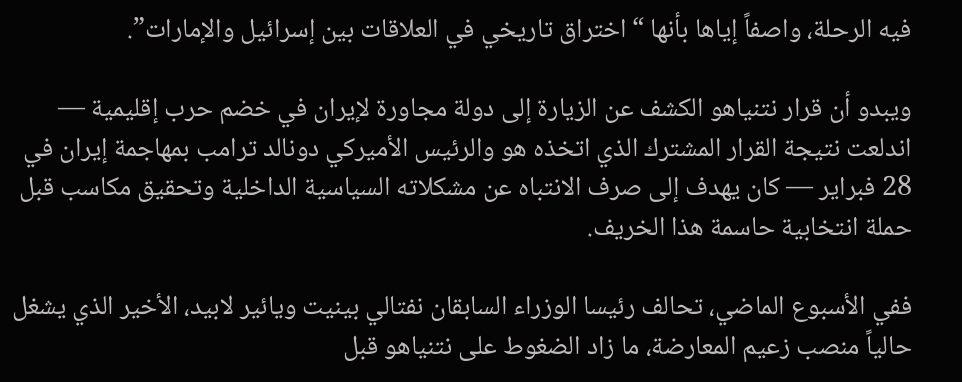فيه الرحلة، واصفاً إياها بأنها “اختراق تاريخي في العلاقات بين إسرائيل والإمارات”.

ويبدو أن قرار نتنياهو الكشف عن الزيارة إلى دولة مجاورة لإيران في خضم حرب إقليمية — اندلعت نتيجة القرار المشترك الذي اتخذه هو والرئيس الأميركي دونالد ترامب بمهاجمة إيران في 28 فبراير — كان يهدف إلى صرف الانتباه عن مشكلاته السياسية الداخلية وتحقيق مكاسب قبل حملة انتخابية حاسمة هذا الخريف.

ففي الأسبوع الماضي، تحالف رئيسا الوزراء السابقان نفتالي بينيت ويائير لابيد، الأخير الذي يشغل حالياً منصب زعيم المعارضة، ما زاد الضغوط على نتنياهو قبل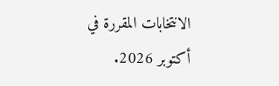الانتخابات المقررة في أكتوبر 2026.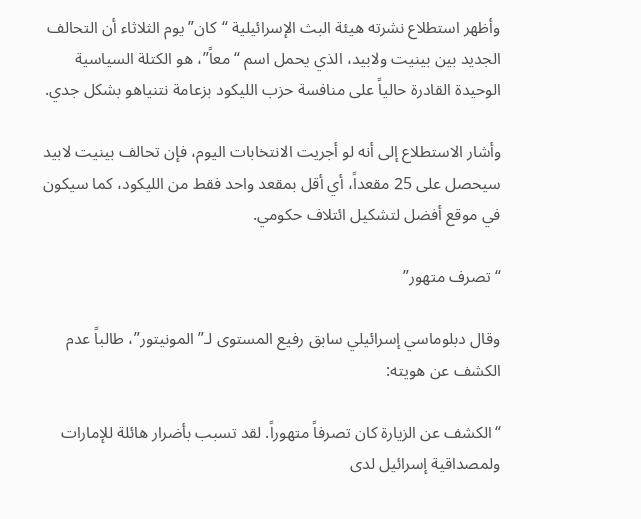وأظهر استطلاع نشرته هيئة البث الإسرائيلية “كان” يوم الثلاثاء أن التحالف الجديد بين بينيت ولابيد، الذي يحمل اسم “معاً”، هو الكتلة السياسية الوحيدة القادرة حالياً على منافسة حزب الليكود بزعامة نتنياهو بشكل جدي.

وأشار الاستطلاع إلى أنه لو أجريت الانتخابات اليوم، فإن تحالف بينيت لابيد سيحصل على 25 مقعداً، أي أقل بمقعد واحد فقط من الليكود، كما سيكون في موقع أفضل لتشكيل ائتلاف حكومي.

“تصرف متهور”

وقال دبلوماسي إسرائيلي سابق رفيع المستوى لـ”المونيتور”، طالباً عدم الكشف عن هويته:

“الكشف عن الزيارة كان تصرفاً متهوراً. لقد تسبب بأضرار هائلة للإمارات ولمصداقية إسرائيل لدى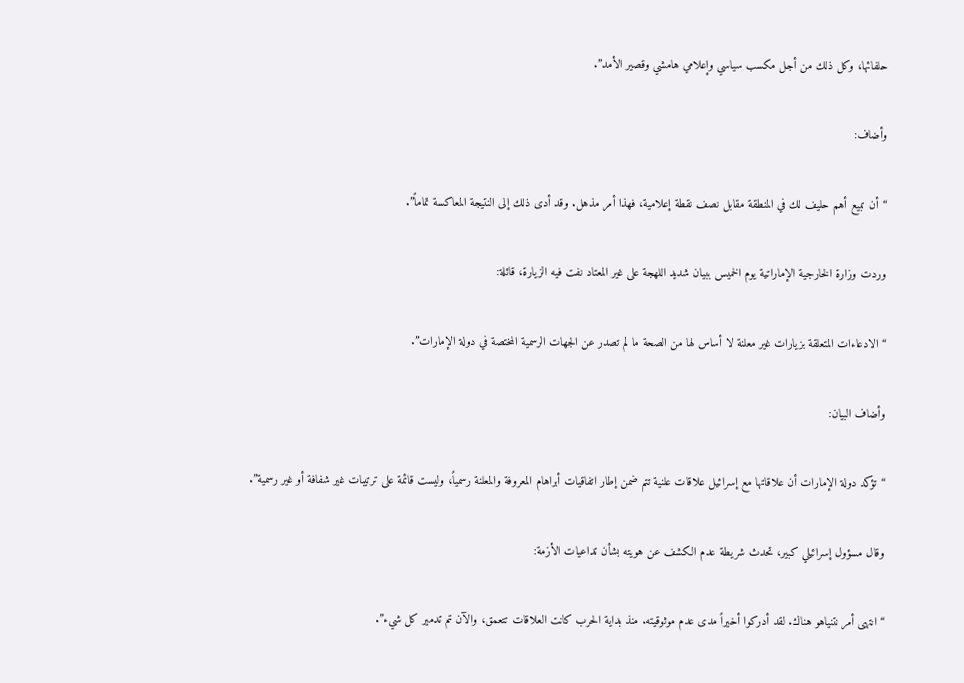حلفائها، وكل ذلك من أجل مكسب سياسي وإعلامي هامشي وقصير الأمد”.

وأضاف:

“أن تبيع أهم حليف لك في المنطقة مقابل نصف نقطة إعلامية، فهذا أمر مذهل. وقد أدى ذلك إلى النتيجة المعاكسة تماماً”.

وردت وزارة الخارجية الإماراتية يوم الخميس ببيان شديد اللهجة على غير المعتاد نفت فيه الزيارة، قائلة:

“الادعاءات المتعلقة بزيارات غير معلنة لا أساس لها من الصحة ما لم تصدر عن الجهات الرسمية المختصة في دولة الإمارات”.

وأضاف البيان:

“تؤكد دولة الإمارات أن علاقاتها مع إسرائيل علاقات علنية تتم ضمن إطار اتفاقيات أبراهام المعروفة والمعلنة رسمياً، وليست قائمة على ترتيبات غير شفافة أو غير رسمية”.

وقال مسؤول إسرائيلي كبير، تحدث شريطة عدم الكشف عن هويته بشأن تداعيات الأزمة:

“انتهى أمر نتنياهو هناك. لقد أدركوا أخيراً مدى عدم موثوقيته. منذ بداية الحرب كانت العلاقات تتعمق، والآن تم تدمير كل شيء”.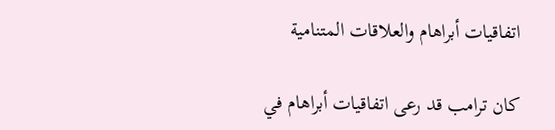اتفاقيات أبراهام والعلاقات المتنامية

كان ترامب قد رعى اتفاقيات أبراهام في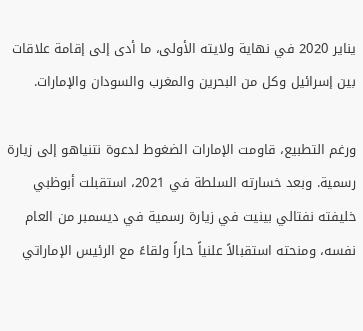يناير 2020 في نهاية ولايته الأولى، ما أدى إلى إقامة علاقات بين إسرائيل وكل من البحرين والمغرب والسودان والإمارات.

ورغم التطبيع، قاومت الإمارات الضغوط لدعوة نتنياهو إلى زيارة رسمية. وبعد خسارته السلطة في 2021، استقبلت أبوظبي خليفته نفتالي بينيت في زيارة رسمية في ديسمبر من العام نفسه، ومنحته استقبالاً علنياً حاراً ولقاءً مع الرئيس الإماراتي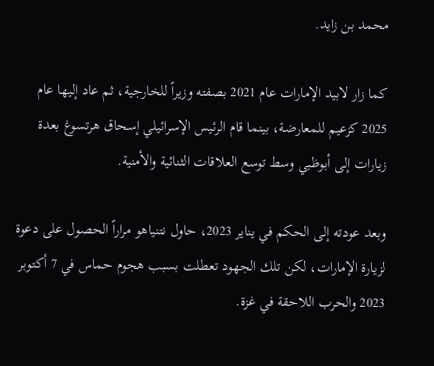محمد بن زايد.

كما زار لابيد الإمارات عام 2021 بصفته وزيراً للخارجية، ثم عاد إليها عام 2025 كزعيم للمعارضة، بينما قام الرئيس الإسرائيلي إسحاق هرتسوغ بعدة زيارات إلى أبوظبي وسط توسع العلاقات الثنائية والأمنية.

وبعد عودته إلى الحكم في يناير 2023، حاول نتنياهو مراراً الحصول على دعوة لزيارة الإمارات، لكن تلك الجهود تعطلت بسبب هجوم حماس في 7 أكتوبر 2023 والحرب اللاحقة في غزة.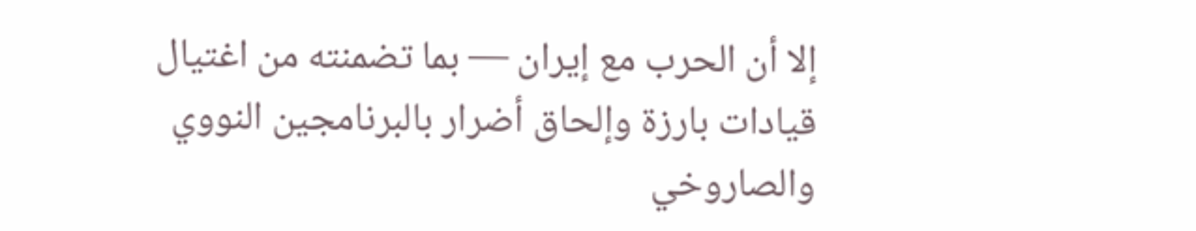إلا أن الحرب مع إيران — بما تضمنته من اغتيال قيادات بارزة وإلحاق أضرار بالبرنامجين النووي والصاروخي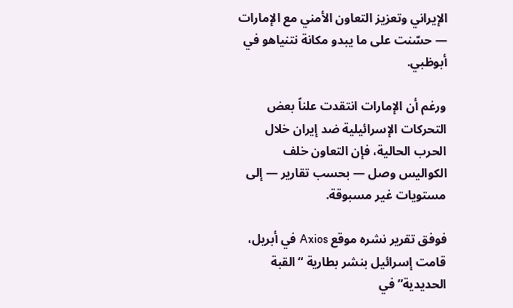الإيراني وتعزيز التعاون الأمني مع الإمارات — حسّنت على ما يبدو مكانة نتنياهو في أبوظبي.

ورغم أن الإمارات انتقدت علناً بعض التحركات الإسرائيلية ضد إيران خلال الحرب الحالية، فإن التعاون خلف الكواليس وصل — بحسب تقارير — إلى مستويات غير مسبوقة.

فوفق تقرير نشره موقع Axios في أبريل، قامت إسرائيل بنشر بطارية “القبة الحديدية” في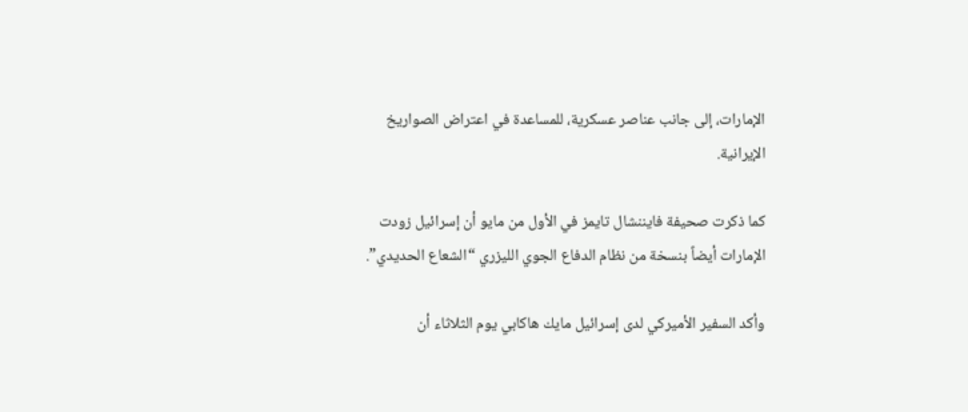الإمارات، إلى جانب عناصر عسكرية، للمساعدة في اعتراض الصواريخ الإيرانية.

كما ذكرت صحيفة فايننشال تايمز في الأول من مايو أن إسرائيل زودت الإمارات أيضاً بنسخة من نظام الدفاع الجوي الليزري “الشعاع الحديدي”.

وأكد السفير الأميركي لدى إسرائيل مايك هاكابي يوم الثلاثاء أن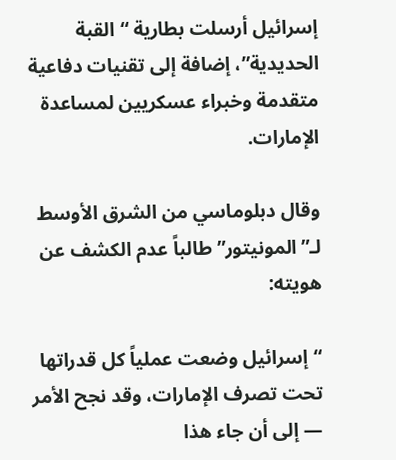إسرائيل أرسلت بطارية “القبة الحديدية”، إضافة إلى تقنيات دفاعية متقدمة وخبراء عسكريين لمساعدة الإمارات.

وقال دبلوماسي من الشرق الأوسط لـ”المونيتور” طالباً عدم الكشف عن هويته:

“إسرائيل وضعت عملياً كل قدراتها تحت تصرف الإمارات، وقد نجح الأمر — إلى أن جاء هذا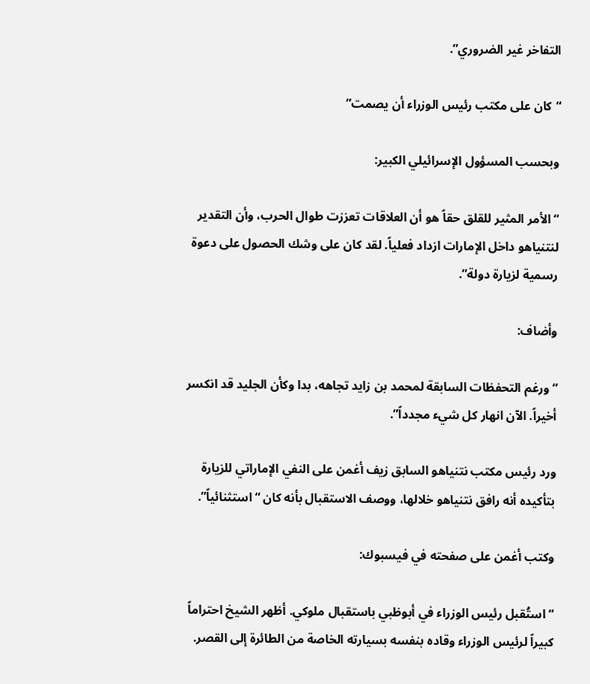التفاخر غير الضروري”.

“كان على مكتب رئيس الوزراء أن يصمت”

وبحسب المسؤول الإسرائيلي الكبير:

“الأمر المثير للقلق حقاً هو أن العلاقات تعززت طوال الحرب، وأن التقدير لنتنياهو داخل الإمارات ازداد فعلياً. لقد كان على وشك الحصول على دعوة رسمية لزيارة دولة”.

وأضاف:

“ورغم التحفظات السابقة لمحمد بن زايد تجاهه، بدا وكأن الجليد قد انكسر أخيراً. الآن انهار كل شيء مجدداً”.

ورد رئيس مكتب نتنياهو السابق زيف أغمن على النفي الإماراتي للزيارة بتأكيده أنه رافق نتنياهو خلالها، ووصف الاستقبال بأنه كان “استثنائياً”.

وكتب أغمن على صفحته في فيسبوك:

“استُقبل رئيس الوزراء في أبوظبي باستقبال ملوكي. أظهر الشيخ احتراماً كبيراً لرئيس الوزراء وقاده بنفسه بسيارته الخاصة من الطائرة إلى القصر.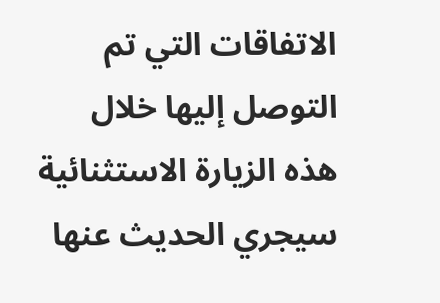الاتفاقات التي تم التوصل إليها خلال هذه الزيارة الاستثنائية سيجري الحديث عنها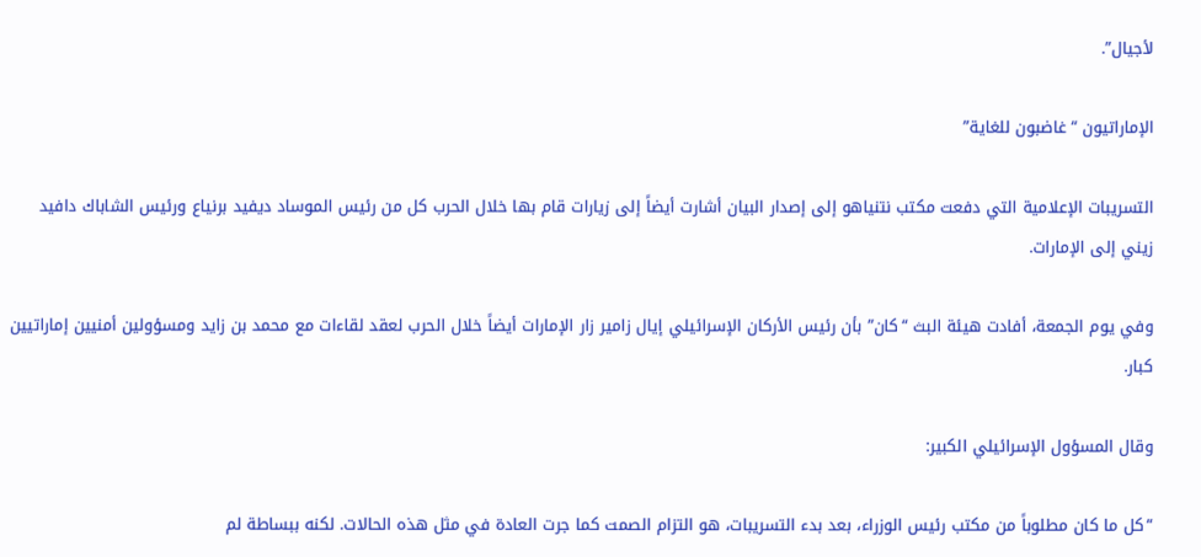لأجيال”.

الإماراتيون “غاضبون للغاية”

التسريبات الإعلامية التي دفعت مكتب نتنياهو إلى إصدار البيان أشارت أيضاً إلى زيارات قام بها خلال الحرب كل من رئيس الموساد ديفيد برنياع ورئيس الشاباك دافيد زيني إلى الإمارات.

وفي يوم الجمعة، أفادت هيئة البث “كان” بأن رئيس الأركان الإسرائيلي إيال زامير زار الإمارات أيضاً خلال الحرب لعقد لقاءات مع محمد بن زايد ومسؤولين أمنيين إماراتيين كبار.

وقال المسؤول الإسرائيلي الكبير:

“كل ما كان مطلوباً من مكتب رئيس الوزراء، بعد بدء التسريبات، هو التزام الصمت كما جرت العادة في مثل هذه الحالات. لكنه ببساطة لم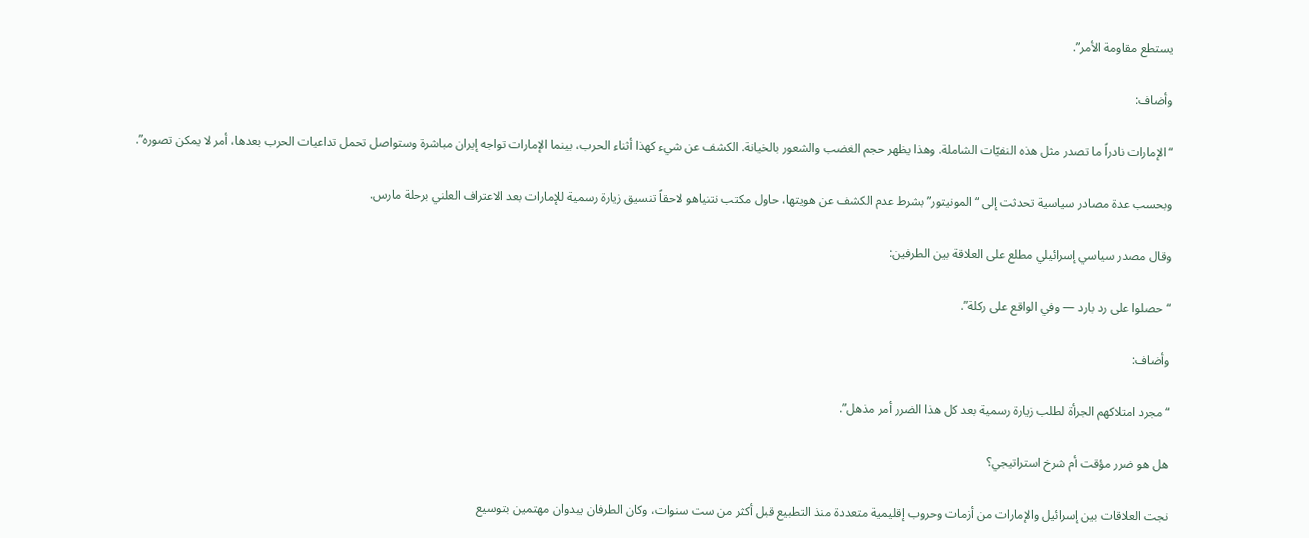يستطع مقاومة الأمر”.

وأضاف:

“الإمارات نادراً ما تصدر مثل هذه النفيّات الشاملة. وهذا يظهر حجم الغضب والشعور بالخيانة. الكشف عن شيء كهذا أثناء الحرب، بينما الإمارات تواجه إيران مباشرة وستواصل تحمل تداعيات الحرب بعدها، أمر لا يمكن تصوره”.

وبحسب عدة مصادر سياسية تحدثت إلى “المونيتور” بشرط عدم الكشف عن هويتها، حاول مكتب نتنياهو لاحقاً تنسيق زيارة رسمية للإمارات بعد الاعتراف العلني برحلة مارس.

وقال مصدر سياسي إسرائيلي مطلع على العلاقة بين الطرفين:

“حصلوا على رد بارد — وفي الواقع على ركلة”.

وأضاف:

“مجرد امتلاكهم الجرأة لطلب زيارة رسمية بعد كل هذا الضرر أمر مذهل”.

هل هو ضرر مؤقت أم شرخ استراتيجي؟

نجت العلاقات بين إسرائيل والإمارات من أزمات وحروب إقليمية متعددة منذ التطبيع قبل أكثر من ست سنوات، وكان الطرفان يبدوان مهتمين بتوسيع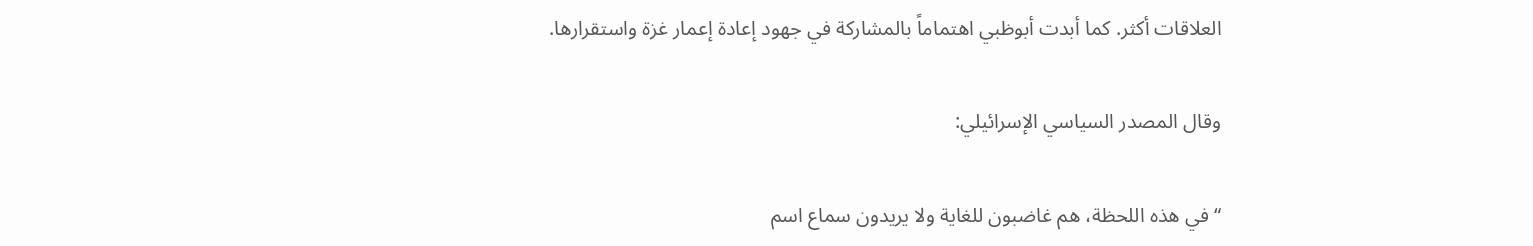العلاقات أكثر. كما أبدت أبوظبي اهتماماً بالمشاركة في جهود إعادة إعمار غزة واستقرارها.

وقال المصدر السياسي الإسرائيلي:

“في هذه اللحظة، هم غاضبون للغاية ولا يريدون سماع اسم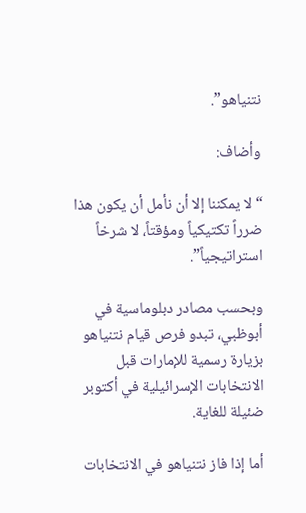نتنياهو”.

وأضاف:

“لا يمكننا إلا أن نأمل أن يكون هذا ضرراً تكتيكياً ومؤقتاً، لا شرخاً استراتيجياً”.

وبحسب مصادر دبلوماسية في أبوظبي، تبدو فرص قيام نتنياهو بزيارة رسمية للإمارات قبل الانتخابات الإسرائيلية في أكتوبر ضئيلة للغاية.

أما إذا فاز نتنياهو في الانتخابات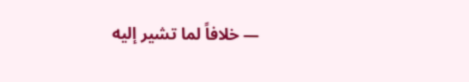— خلافاً لما تشير إليه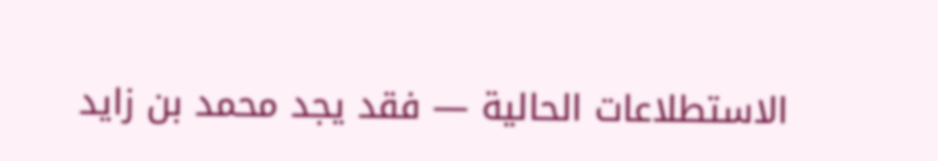الاستطلاعات الحالية — فقد يجد محمد بن زايد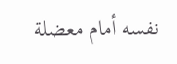نفسه أمام معضلة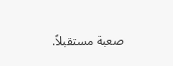صعبة مستقبلاً.